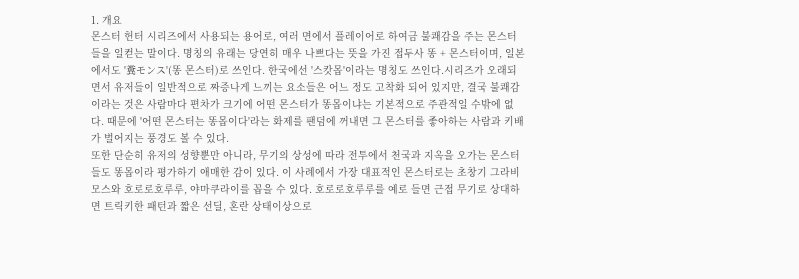1. 개요
몬스터 헌터 시리즈에서 사용되는 용어로, 여러 면에서 플레이어로 하여금 불쾌감을 주는 몬스터들을 일컫는 말이다. 명칭의 유래는 당연히 매우 나쁘다는 뜻을 가진 접두사 똥 + 몬스터이며, 일본에서도 '糞モンス'(똥 몬스터)로 쓰인다. 한국에선 '스캇몹'이라는 명칭도 쓰인다.시리즈가 오래되면서 유저들이 일반적으로 짜증나게 느끼는 요소들은 어느 정도 고착화 되어 있지만, 결국 불쾌감이라는 것은 사람마다 편차가 크기에 어떤 몬스터가 똥몹이냐는 기본적으로 주관적일 수밖에 없다. 때문에 '어떤 몬스터는 똥몹이다'라는 화제를 팬덤에 꺼내면 그 몬스터를 좋아하는 사람과 키배가 벌어지는 풍경도 볼 수 있다.
또한 단순히 유저의 성향뿐만 아니라, 무기의 상성에 따라 전투에서 천국과 지옥을 오가는 몬스터들도 똥몹이라 평가하기 애매한 감이 있다. 이 사례에서 가장 대표적인 몬스터로는 초창기 그라비모스와 호로로호루루, 야마쿠라이를 꼽을 수 있다. 호로로호루루를 예로 들면 근접 무기로 상대하면 트릭키한 패턴과 짧은 선딜, 혼란 상태이상으로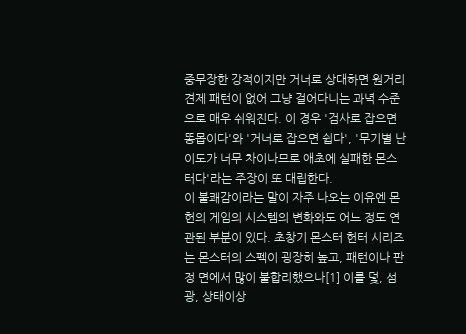중무장한 강적이지만 거너로 상대하면 원거리 견제 패턴이 없어 그냥 걸어다니는 과녁 수준으로 매우 쉬워진다. 이 경우 '검사로 잡으면 똥몹이다'와 '거너로 잡으면 쉽다', '무기별 난이도가 너무 차이나므로 애초에 실패한 몬스터다'라는 주장이 또 대립한다.
이 불쾌감이라는 말이 자주 나오는 이유엔 몬헌의 게임의 시스템의 변화와도 어느 정도 연관된 부분이 있다. 초창기 몬스터 헌터 시리즈는 몬스터의 스펙이 굉장히 높고, 패턴이나 판정 면에서 많이 불합리했으나[1] 이를 덫, 섬광, 상태이상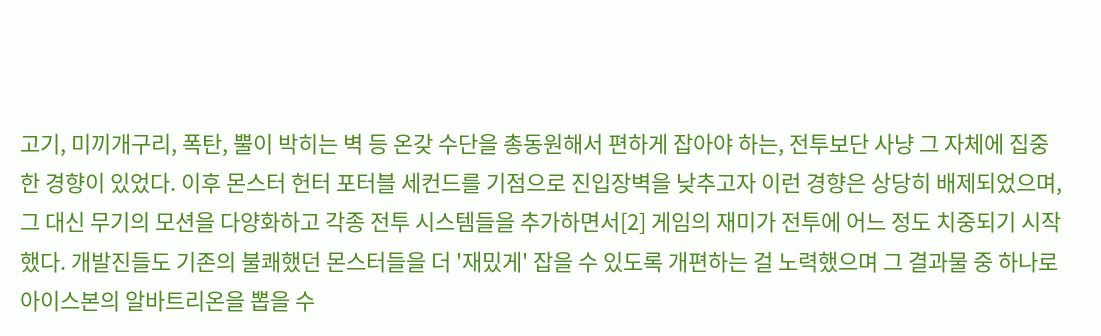고기, 미끼개구리, 폭탄, 뿔이 박히는 벽 등 온갖 수단을 총동원해서 편하게 잡아야 하는, 전투보단 사냥 그 자체에 집중한 경향이 있었다. 이후 몬스터 헌터 포터블 세컨드를 기점으로 진입장벽을 낮추고자 이런 경향은 상당히 배제되었으며, 그 대신 무기의 모션을 다양화하고 각종 전투 시스템들을 추가하면서[2] 게임의 재미가 전투에 어느 정도 치중되기 시작했다. 개발진들도 기존의 불쾌했던 몬스터들을 더 '재밌게' 잡을 수 있도록 개편하는 걸 노력했으며 그 결과물 중 하나로 아이스본의 알바트리온을 뽑을 수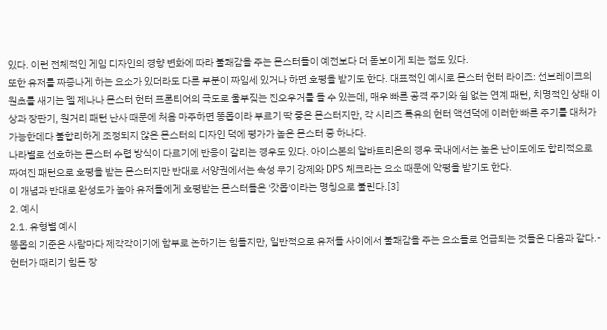있다. 이런 전체적인 게임 디자인의 경향 변화에 따라 불쾌감을 주는 몬스터들이 예전보다 더 돋보이게 되는 점도 있다.
또한 유저를 짜증나게 하는 요소가 있더라도 다른 부분이 짜임세 있거나 하면 호평을 받기도 한다. 대표적인 예시로 몬스터 헌터 라이즈: 선브레이크의 원초를 새기는 멜 제나나 몬스터 헌터 프론티어의 극도로 울부짖는 진오우거를 들 수 있는데, 매우 빠른 공격 주기와 쉼 없는 연계 패턴, 치명적인 상태 이상과 장판기, 원거리 패턴 난사 때문에 처음 마주하면 똥몹이라 부르기 딱 좋은 몬스터지만, 각 시리즈 특유의 헌터 액션덕에 이러한 빠른 주기를 대처가 가능한데다 불합리하게 조정되지 않은 몬스터의 디자인 덕에 평가가 높은 몬스터 중 하나다.
나라별로 선호하는 몬스터 수렵 방식이 다르기에 반응이 갈리는 경우도 있다. 아이스본의 알바트리온의 경우 국내에서는 높은 난이도에도 합리적으로 짜여진 패턴으로 호평을 받는 몬스터지만 반대로 서양권에서는 속성 무기 강제와 DPS 체크라는 요소 때문에 악평을 받기도 한다.
이 개념과 반대로 완성도가 높아 유저들에게 호평받는 몬스터들은 '갓몹'이라는 명칭으로 불린다.[3]
2. 예시
2.1. 유형별 예시
똥몹의 기준은 사람마다 제각각이기에 함부로 논하기는 힘들지만, 일반적으로 유저들 사이에서 불쾌감을 주는 요소들로 언급되는 것들은 다음과 같다.- 헌터가 때리기 힘든 장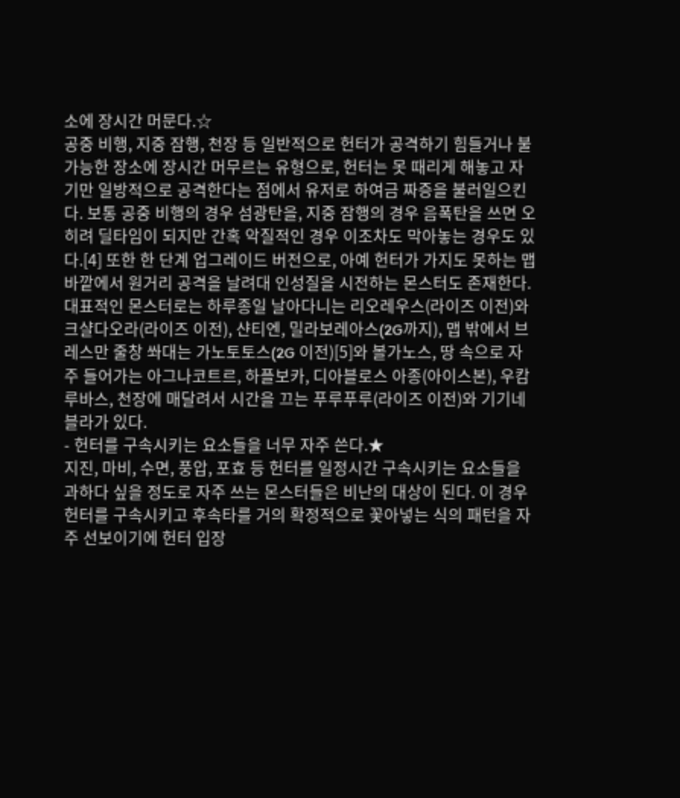소에 장시간 머문다.☆
공중 비행, 지중 잠행, 천장 등 일반적으로 헌터가 공격하기 힘들거나 불가능한 장소에 장시간 머무르는 유형으로, 헌터는 못 때리게 해놓고 자기만 일방적으로 공격한다는 점에서 유저로 하여금 짜증을 불러일으킨다. 보통 공중 비행의 경우 섬광탄을, 지중 잠행의 경우 음폭탄을 쓰면 오히려 딜타임이 되지만 간혹 악질적인 경우 이조차도 막아놓는 경우도 있다.[4] 또한 한 단계 업그레이드 버전으로, 아예 헌터가 가지도 못하는 맵 바깥에서 원거리 공격을 날려대 인성질을 시전하는 몬스터도 존재한다.
대표적인 몬스터로는 하루종일 날아다니는 리오레우스(라이즈 이전)와 크샬다오라(라이즈 이전), 샨티엔, 밀라보레아스(2G까지), 맵 밖에서 브레스만 줄창 쏴대는 가노토토스(2G 이전)[5]와 볼가노스, 땅 속으로 자주 들어가는 아그나코트르, 하플보카, 디아블로스 아종(아이스본), 우캄루바스, 천장에 매달려서 시간을 끄는 푸루푸루(라이즈 이전)와 기기네블라가 있다.
- 헌터를 구속시키는 요소들을 너무 자주 쓴다.★
지진, 마비, 수면, 풍압, 포효 등 헌터를 일정시간 구속시키는 요소들을 과하다 싶을 정도로 자주 쓰는 몬스터들은 비난의 대상이 된다. 이 경우 헌터를 구속시키고 후속타를 거의 확정적으로 꽃아넣는 식의 패턴을 자주 선보이기에 헌터 입장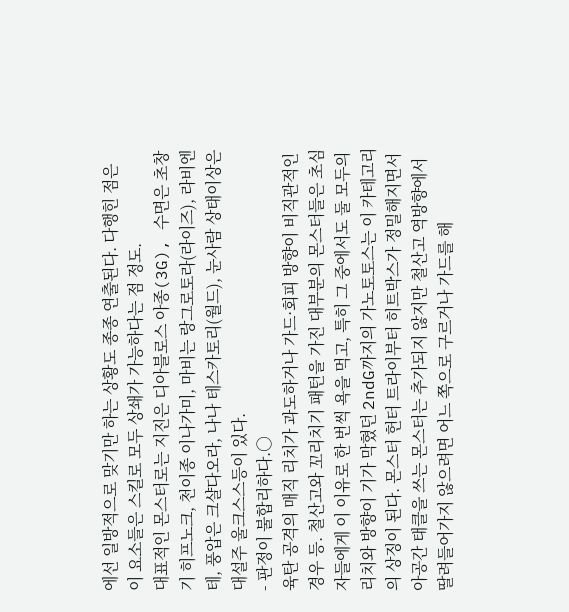에선 일방적으로 맞기만 하는 상황도 종종 연출된다. 다행힌 점은 이 요소들은 스킬로 모두 상쇄가 가능하다는 점 정도.
대표적인 몬스터로는 지진은 디아블로스 아종(3G), 수면은 초창기 히프노크, 천이종 이나가미, 마비는 랑그로토라(라이즈), 라비엔테, 풍압은 크샬다오라, 나나 테스카토리(월드), 눈사람 상태이상은 대설주 울크스스등이 있다.
- 판정이 불합리하다.○
육탄 공격의 매직 리치가 과도하거나 가드·회피 방향이 비직관적인 경우 등. 철산고와 꼬리치기 패턴을 가진 대부분의 몬스터들은 초심자들에게 이 이유로 한 번씩 욕을 먹고, 특히 그 중에서도 둘 모두의 리치와 방향이 기가 막혔던 2ndG까지의 가노토토스는 이 카테고리의 상징이 된다. 몬스터 헌터 트라이부터 히트박스가 정밀해지면서 아공간 태클을 쓰는 몬스터는 추가되지 않지만 철산고 역방향에서 딸려들어가지 않으려면 어느 쪽으로 구르거나 가드를 해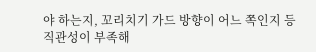야 하는지, 꼬리치기 가드 방향이 어느 쪽인지 등 직관성이 부족해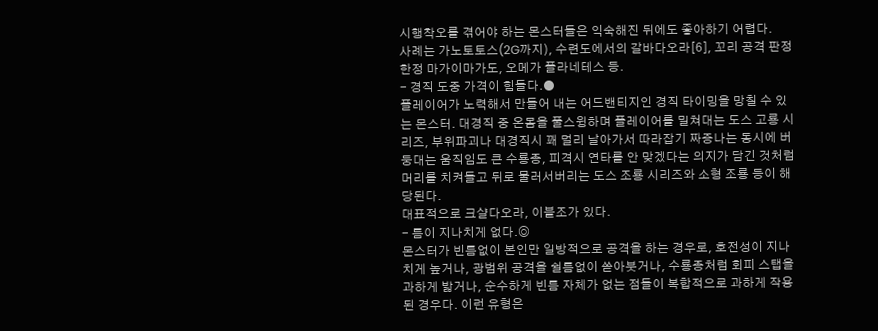시행착오를 겪어야 하는 몬스터들은 익숙해진 뒤에도 좋아하기 어렵다.
사례는 가노토토스(2G까지), 수련도에서의 갈바다오라[6], 꼬리 공격 판정 한정 마가이마가도, 오메가 플라네테스 등.
- 경직 도중 가격이 힘들다.●
플레이어가 노력해서 만들어 내는 어드밴티지인 경직 타이밍을 망칠 수 있는 몬스터. 대경직 중 온몸을 풀스윙하며 플레이어를 밀쳐대는 도스 고룡 시리즈, 부위파괴나 대경직시 꽤 멀리 날아가서 따라잡기 짜증나는 동시에 버둥대는 움직임도 큰 수룡종, 피격시 연타를 안 맞겠다는 의지가 담긴 것처럼 머리를 치켜들고 뒤로 물러서버리는 도스 조룡 시리즈와 소형 조룡 등이 해당된다.
대표적으로 크샬다오라, 이블조가 있다.
- 틈이 지나치게 없다.◎
몬스터가 빈틈없이 본인만 일방적으로 공격을 하는 경우로, 호전성이 지나치게 높거나, 광범위 공격을 쉴틈없이 쏟아붓거나, 수룡종처럼 회피 스탭을 과하게 밟거나, 순수하게 빈틈 자체가 없는 점들이 복합적으로 과하게 작용된 경우다. 이런 유형은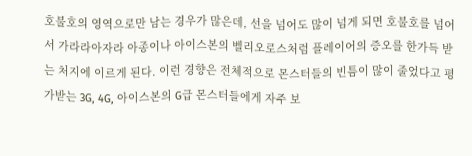호불호의 영역으로만 남는 경우가 많은데, 선을 넘어도 많이 넘게 되면 호불호를 넘어서 가라라아자라 아종이나 아이스본의 벨리오로스처럼 플레이어의 증오를 한가득 받는 처지에 이르게 된다. 이런 경향은 전체적으로 몬스터들의 빈틈이 많이 줄었다고 평가받는 3G, 4G, 아이스본의 G급 몬스터들에게 자주 보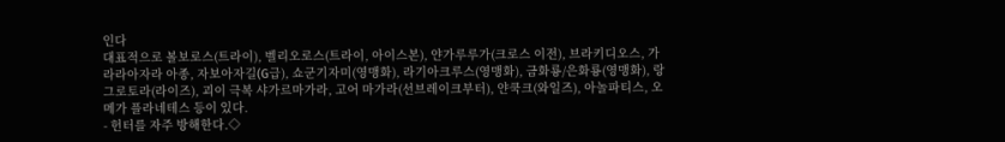인다
대표적으로 볼보로스(트라이), 벨리오로스(트라이, 아이스본), 얀가루루가(크로스 이전), 브라키디오스, 가라라아자라 아종, 자보아자길(G급), 쇼군기자미(영맹화), 라기아크루스(영맹화), 금화룡/은화룡(영맹화), 랑그로토라(라이즈), 괴이 극복 샤가르마가라, 고어 마가라(선브레이크부터), 얀쿡크(와일즈), 아놀파티스, 오메가 플라네테스 등이 있다.
- 헌터를 자주 방해한다.◇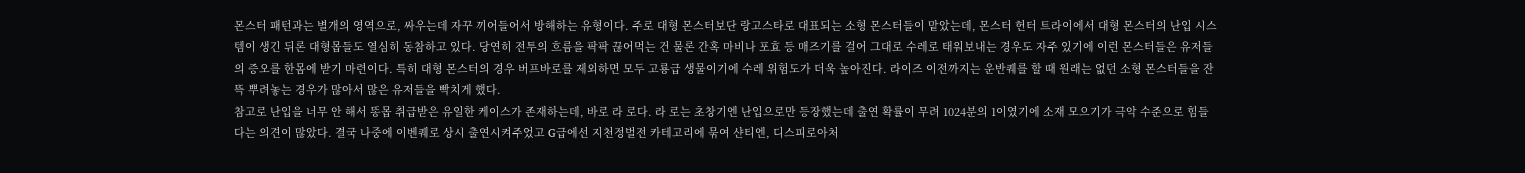몬스터 패턴과는 별개의 영역으로, 싸우는데 자꾸 끼어들어서 방해하는 유형이다. 주로 대형 몬스터보단 랑고스타로 대표되는 소형 몬스터들이 맡았는데, 몬스터 헌터 트라이에서 대형 몬스터의 난입 시스템이 생긴 뒤론 대형몹들도 열심히 동참하고 있다. 당연히 전투의 흐름을 팍팍 끊어먹는 건 물론 간혹 마비나 포효 등 매즈기를 걸어 그대로 수레로 태워보내는 경우도 자주 있기에 이런 몬스터들은 유저들의 증오를 한몸에 받기 마련이다. 특히 대형 몬스터의 경우 버프바로를 제외하면 모두 고룡급 생물이기에 수레 위험도가 더욱 높아진다. 라이즈 이전까지는 운반퀘를 할 때 원래는 없던 소형 몬스터들을 잔뜩 뿌려놓는 경우가 많아서 많은 유저들을 빡치게 했다.
참고로 난입을 너무 안 해서 똥몹 취급받은 유일한 케이스가 존재하는데, 바로 라 로다. 라 로는 초창기엔 난입으로만 등장했는데 출연 확률이 무려 1024분의 1이였기에 소재 모으기가 극악 수준으로 힘들다는 의견이 많았다. 결국 나중에 이벤퀘로 상시 출연시켜주었고 G급에선 지천정벌전 카테고리에 묶여 샨티엔, 디스피로아처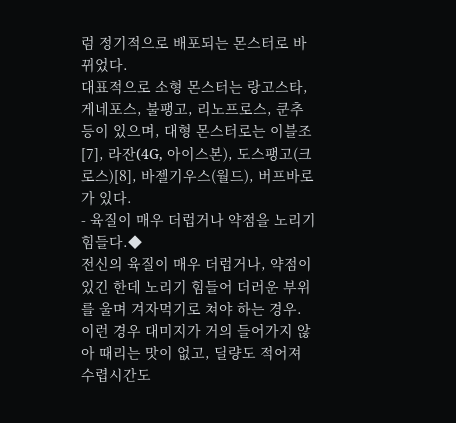럼 정기적으로 배포되는 몬스터로 바뀌었다.
대표적으로 소형 몬스터는 랑고스타, 게네포스, 불팽고, 리노프로스, 쿤추 등이 있으며, 대형 몬스터로는 이블조[7], 라잔(4G, 아이스본), 도스팽고(크로스)[8], 바젤기우스(월드), 버프바로가 있다.
- 육질이 매우 더럽거나 약점을 노리기 힘들다.◆
전신의 육질이 매우 더럽거나, 약점이 있긴 한데 노리기 힘들어 더러운 부위를 울며 겨자먹기로 쳐야 하는 경우. 이런 경우 대미지가 거의 들어가지 않아 때리는 맛이 없고, 딜량도 적어져 수렵시간도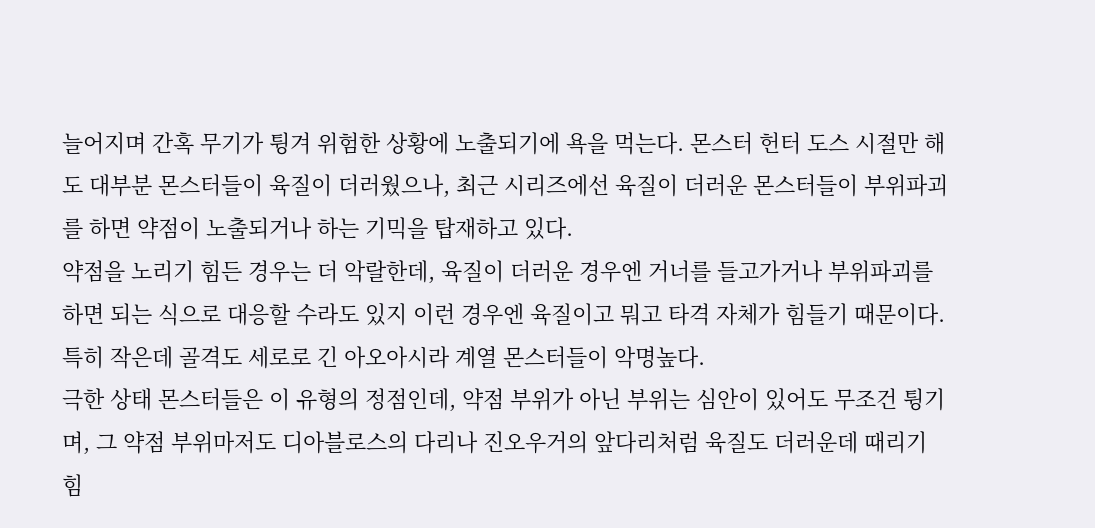늘어지며 간혹 무기가 튕겨 위험한 상황에 노출되기에 욕을 먹는다. 몬스터 헌터 도스 시절만 해도 대부분 몬스터들이 육질이 더러웠으나, 최근 시리즈에선 육질이 더러운 몬스터들이 부위파괴를 하면 약점이 노출되거나 하는 기믹을 탑재하고 있다.
약점을 노리기 힘든 경우는 더 악랄한데, 육질이 더러운 경우엔 거너를 들고가거나 부위파괴를 하면 되는 식으로 대응할 수라도 있지 이런 경우엔 육질이고 뭐고 타격 자체가 힘들기 때문이다. 특히 작은데 골격도 세로로 긴 아오아시라 계열 몬스터들이 악명높다.
극한 상태 몬스터들은 이 유형의 정점인데, 약점 부위가 아닌 부위는 심안이 있어도 무조건 튕기며, 그 약점 부위마저도 디아블로스의 다리나 진오우거의 앞다리처럼 육질도 더러운데 때리기 힘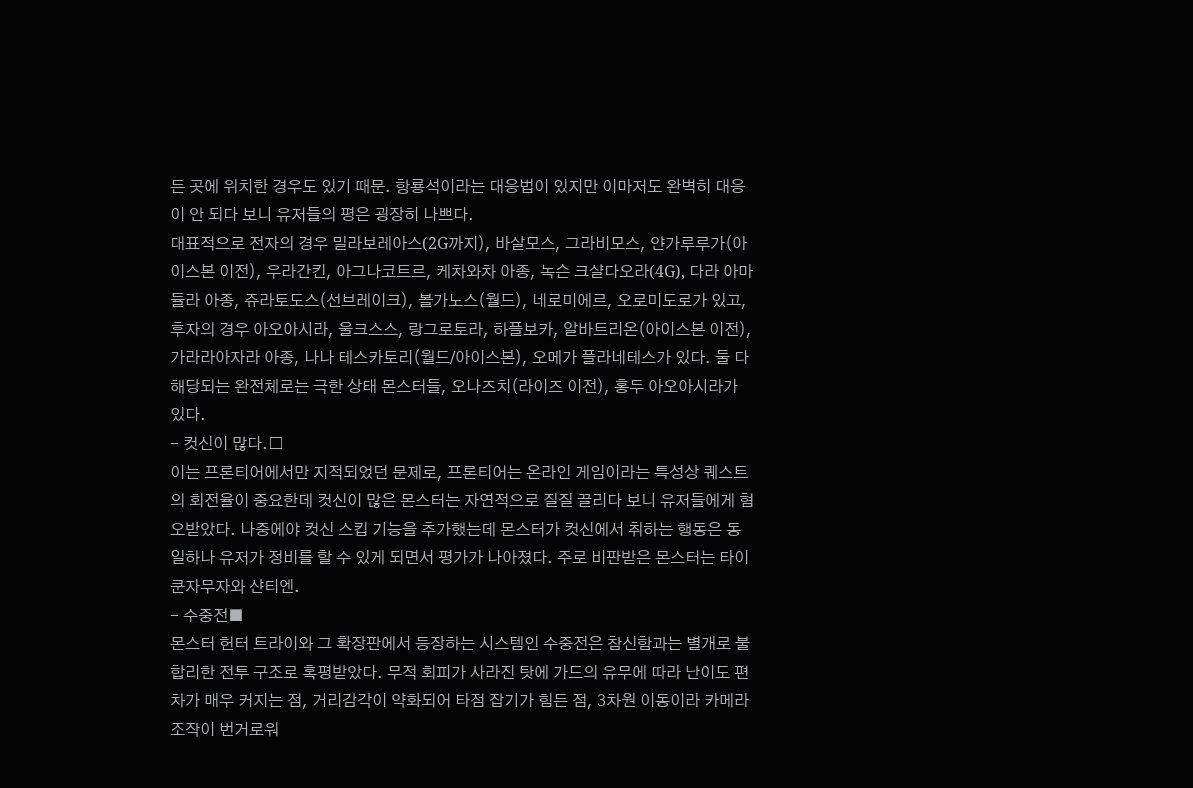든 곳에 위치한 경우도 있기 때문. 항룡석이라는 대응법이 있지만 이마저도 완벽히 대응이 안 되다 보니 유저들의 평은 굉장히 나쁘다.
대표적으로 전자의 경우 밀라보레아스(2G까지), 바살모스, 그라비모스, 얀가루루가(아이스본 이전), 우라간킨, 아그나코트르, 케차와차 아종, 녹슨 크샬다오라(4G), 다라 아마듈라 아종, 쥬라토도스(선브레이크), 볼가노스(월드), 네로미에르, 오로미도로가 있고, 후자의 경우 아오아시라, 울크스스, 랑그로토라, 하플보카, 알바트리온(아이스본 이전), 가라라아자라 아종, 나나 테스카토리(월드/아이스본), 오메가 플라네테스가 있다. 둘 다 해당되는 완전체로는 극한 상태 몬스터들, 오나즈치(라이즈 이전), 홍두 아오아시라가 있다.
- 컷신이 많다.□
이는 프론티어에서만 지적되었던 문제로, 프론티어는 온라인 게임이라는 특성상 퀘스트의 회전율이 중요한데 컷신이 많은 몬스터는 자연적으로 질질 끌리다 보니 유저들에게 혐오받았다. 나중에야 컷신 스킵 기능을 추가했는데 몬스터가 컷신에서 취하는 행동은 동일하나 유저가 정비를 할 수 있게 되면서 평가가 나아졌다. 주로 비판받은 몬스터는 타이쿤자무자와 샨티엔.
- 수중전■
몬스터 헌터 트라이와 그 확장판에서 등장하는 시스템인 수중전은 참신함과는 별개로 불합리한 전투 구조로 혹평받았다. 무적 회피가 사라진 탓에 가드의 유무에 따라 난이도 편차가 매우 커지는 점, 거리감각이 약화되어 타점 잡기가 힘든 점, 3차원 이동이라 카메라 조작이 번거로워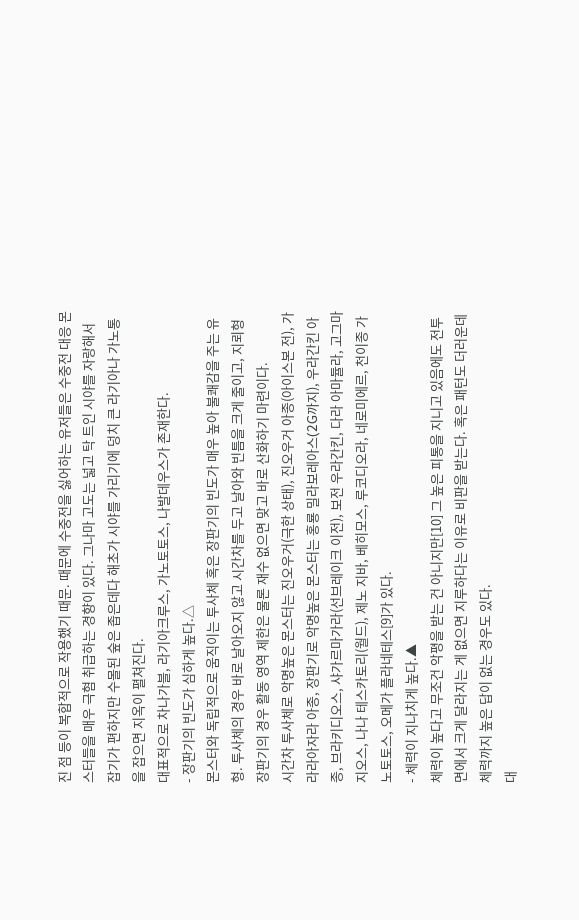진 점 등이 복합적으로 작용했기 때문. 때문에 수중전을 싫어하는 유저들은 수중전 대응 몬스터들을 매우 극혐 취급하는 경향이 있다. 그나마 고도는 넓고 탁 트인 시야를 자랑해서 잡기가 편하지만 수몰된 숲은 좁은데다 해초가 시야를 가리기에 덩치 큰 라기아나 가노통을 잡으면 지옥이 펼쳐진다.
대표적으로 차나가블, 라기아크루스, 가노토토스, 나발데우스가 존재한다.
- 장판기의 빈도가 심하게 높다.△
몬스터와 독립적으로 움직이는 투사체 혹은 장판기의 빈도가 매우 높아 불쾌감을 주는 유형. 투사체의 경우 바로 날아오지 않고 시간차를 두고 날아와 빈틈을 크게 줄이고, 지뢰형 장판기의 경우 활동 영역 제한은 물론 재수 없으면 맞고 바로 산화하기 마련이다.
시간차 투사체로 악명높은 몬스터는 진오우거(극한 상태), 진오우거 아종(아이스본 전), 가라라아자라 아종, 장판기로 악명높은 몬스터는 홍룡 밀라보레아스(2G까지), 우라간킨 아종, 브라키디오스, 샤가르마가라(선브레이크 이전), 보전 우라간킨, 다라 아마듈라, 고그마지오스, 나나 테스카토리(월드), 제노 지바, 베히모스, 루코디오라, 네로미에르, 천이종 가노토토스, 오메가 플라네테스[9]가 있다.
- 체력이 지나치게 높다.▲
체력이 높다고 무조건 악평을 받는 건 아니지만[10] 그 높은 피통을 지니고 있음에도 전투 면에서 크게 달라지는 게 없으면 지루하다는 이유로 비판을 받는다. 혹은 패턴도 더러운데 체력까지 높은 답이 없는 경우도 있다.
대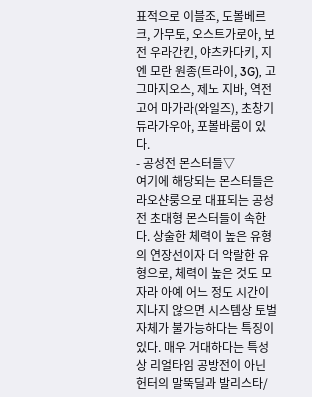표적으로 이블조, 도볼베르크, 가무토, 오스트가로아, 보전 우라간킨, 야츠카다키, 지엔 모란 원종(트라이, 3G), 고그마지오스, 제노 지바, 역전 고어 마가라(와일즈), 초창기 듀라가우아, 포볼바룸이 있다.
- 공성전 몬스터들▽
여기에 해당되는 몬스터들은 라오샨룽으로 대표되는 공성전 초대형 몬스터들이 속한다. 상술한 체력이 높은 유형의 연장선이자 더 악랄한 유형으로, 체력이 높은 것도 모자라 아예 어느 정도 시간이 지나지 않으면 시스템상 토벌 자체가 불가능하다는 특징이 있다. 매우 거대하다는 특성상 리얼타임 공방전이 아닌 헌터의 말뚝딜과 발리스타/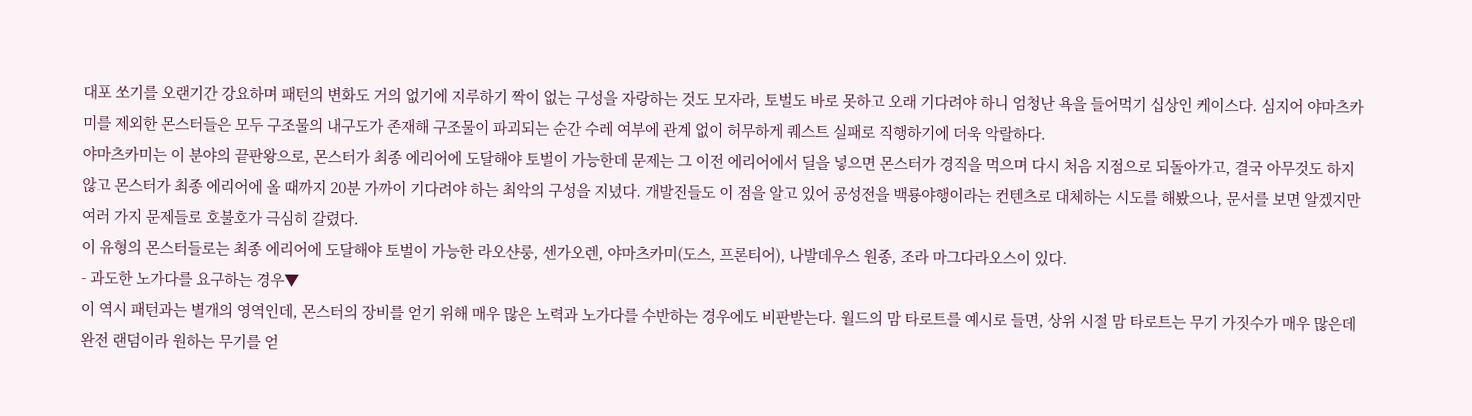대포 쏘기를 오랜기간 강요하며 패턴의 변화도 거의 없기에 지루하기 짝이 없는 구성을 자랑하는 것도 모자라, 토벌도 바로 못하고 오래 기다려야 하니 엄청난 욕을 들어먹기 십상인 케이스다. 심지어 야마츠카미를 제외한 몬스터들은 모두 구조물의 내구도가 존재해 구조물이 파괴되는 순간 수레 여부에 관계 없이 허무하게 퀘스트 실패로 직행하기에 더욱 악랄하다.
야마츠카미는 이 분야의 끝판왕으로, 몬스터가 최종 에리어에 도달해야 토벌이 가능한데 문제는 그 이전 에리어에서 딜을 넣으면 몬스터가 경직을 먹으며 다시 처음 지점으로 되돌아가고, 결국 아무것도 하지 않고 몬스터가 최종 에리어에 올 때까지 20분 가까이 기다려야 하는 최악의 구성을 지녔다. 개발진들도 이 점을 알고 있어 공성전을 백룡야행이라는 컨텐츠로 대체하는 시도를 해봤으나, 문서를 보면 알겠지만 여러 가지 문제들로 호불호가 극심히 갈렸다.
이 유형의 몬스터들로는 최종 에리어에 도달해야 토벌이 가능한 라오샨룽, 센가오렌, 야마츠카미(도스, 프론티어), 나발데우스 원종, 조라 마그다라오스이 있다.
- 과도한 노가다를 요구하는 경우▼
이 역시 패턴과는 별개의 영역인데, 몬스터의 장비를 얻기 위해 매우 많은 노력과 노가다를 수반하는 경우에도 비판받는다. 월드의 맘 타로트를 예시로 들면, 상위 시절 맘 타로트는 무기 가짓수가 매우 많은데 완전 랜덤이라 원하는 무기를 얻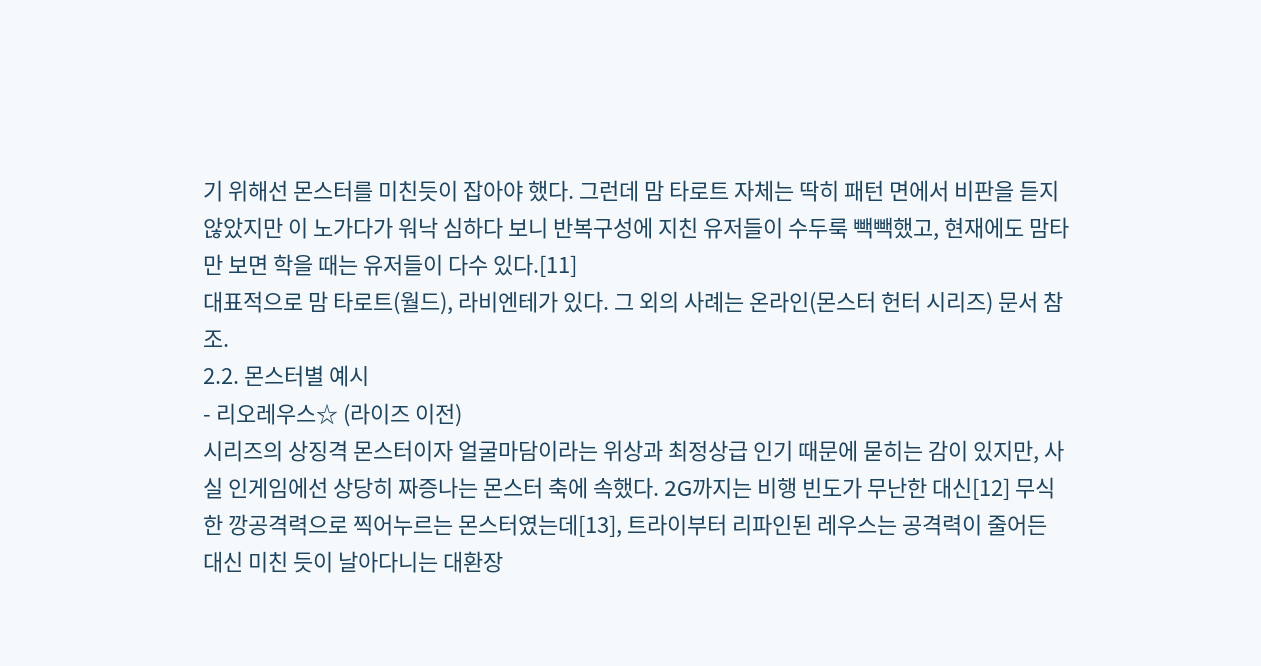기 위해선 몬스터를 미친듯이 잡아야 했다. 그런데 맘 타로트 자체는 딱히 패턴 면에서 비판을 듣지 않았지만 이 노가다가 워낙 심하다 보니 반복구성에 지친 유저들이 수두룩 빽빽했고, 현재에도 맘타만 보면 학을 때는 유저들이 다수 있다.[11]
대표적으로 맘 타로트(월드), 라비엔테가 있다. 그 외의 사례는 온라인(몬스터 헌터 시리즈) 문서 참조.
2.2. 몬스터별 예시
- 리오레우스☆ (라이즈 이전)
시리즈의 상징격 몬스터이자 얼굴마담이라는 위상과 최정상급 인기 때문에 묻히는 감이 있지만, 사실 인게임에선 상당히 짜증나는 몬스터 축에 속했다. 2G까지는 비행 빈도가 무난한 대신[12] 무식한 깡공격력으로 찍어누르는 몬스터였는데[13], 트라이부터 리파인된 레우스는 공격력이 줄어든 대신 미친 듯이 날아다니는 대환장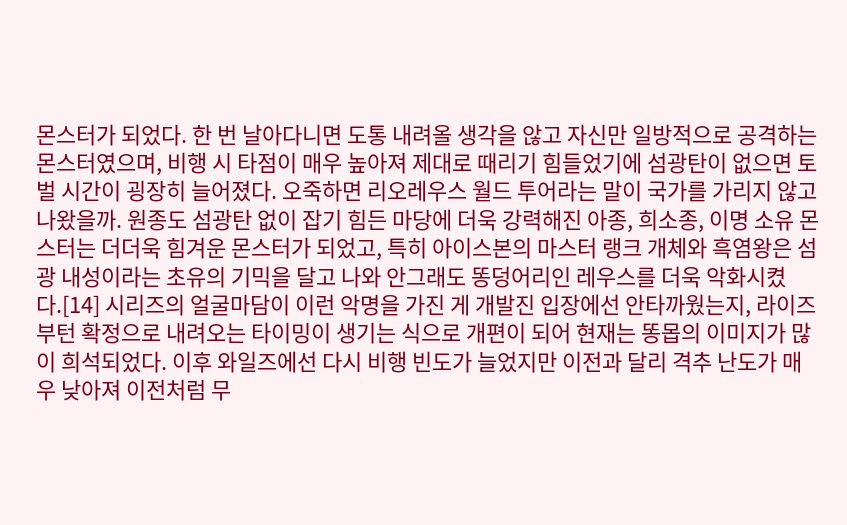몬스터가 되었다. 한 번 날아다니면 도통 내려올 생각을 않고 자신만 일방적으로 공격하는 몬스터였으며, 비행 시 타점이 매우 높아져 제대로 때리기 힘들었기에 섬광탄이 없으면 토벌 시간이 굉장히 늘어졌다. 오죽하면 리오레우스 월드 투어라는 말이 국가를 가리지 않고 나왔을까. 원종도 섬광탄 없이 잡기 힘든 마당에 더욱 강력해진 아종, 희소종, 이명 소유 몬스터는 더더욱 힘겨운 몬스터가 되었고, 특히 아이스본의 마스터 랭크 개체와 흑염왕은 섬광 내성이라는 초유의 기믹을 달고 나와 안그래도 똥덩어리인 레우스를 더욱 악화시켰다.[14] 시리즈의 얼굴마담이 이런 악명을 가진 게 개발진 입장에선 안타까웠는지, 라이즈부턴 확정으로 내려오는 타이밍이 생기는 식으로 개편이 되어 현재는 똥몹의 이미지가 많이 희석되었다. 이후 와일즈에선 다시 비행 빈도가 늘었지만 이전과 달리 격추 난도가 매우 낮아져 이전처럼 무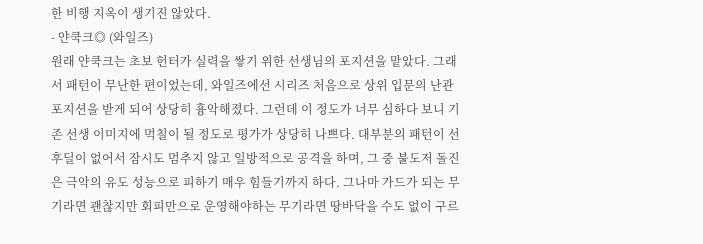한 비행 지옥이 생기진 않았다.
- 얀쿡크◎ (와일즈)
원래 얀쿡크는 초보 헌터가 실력을 쌓기 위한 선생님의 포지션을 맡았다. 그래서 패턴이 무난한 편이었는데, 와일즈에선 시리즈 처음으로 상위 입문의 난관 포지션을 받게 되어 상당히 흉악해졌다. 그런데 이 정도가 너무 심하다 보니 기존 선생 이미지에 먹칠이 될 정도로 평가가 상당히 나쁘다. 대부분의 패턴이 선후딜이 없어서 잠시도 멈추지 않고 일방적으로 공격을 하며, 그 중 불도저 돌진은 극악의 유도 성능으로 피하기 매우 힘들기까지 하다. 그나마 가드가 되는 무기라면 괜찮지만 회피만으로 운영해야하는 무기라면 땅바닥을 수도 없이 구르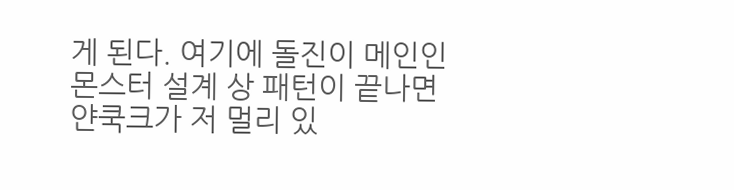게 된다. 여기에 돌진이 메인인 몬스터 설계 상 패턴이 끝나면 얀쿡크가 저 멀리 있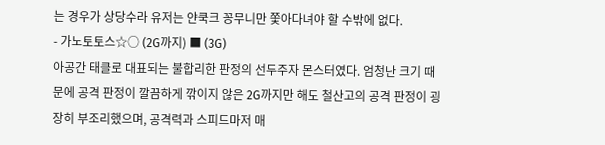는 경우가 상당수라 유저는 얀쿡크 꽁무니만 쫓아다녀야 할 수밖에 없다.
- 가노토토스☆○ (2G까지) ■ (3G)
아공간 태클로 대표되는 불합리한 판정의 선두주자 몬스터였다. 엄청난 크기 때문에 공격 판정이 깔끔하게 깎이지 않은 2G까지만 해도 철산고의 공격 판정이 굉장히 부조리했으며, 공격력과 스피드마저 매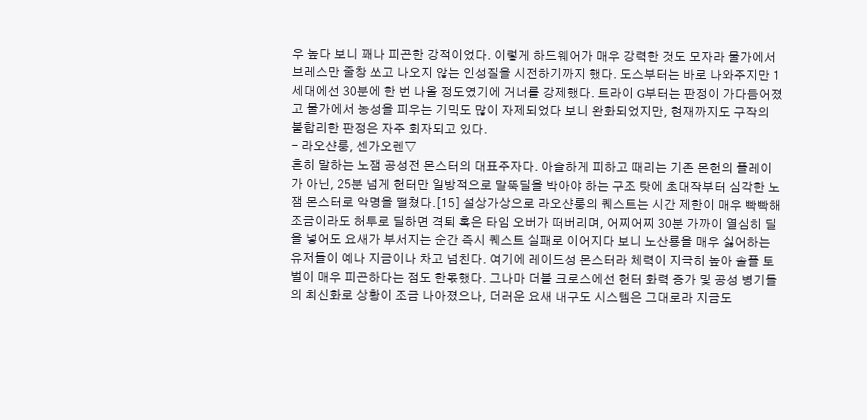우 높다 보니 꽤나 피곤한 강적이었다. 이렇게 하드웨어가 매우 강력한 것도 모자라 물가에서 브레스만 줄창 쏘고 나오지 않는 인성질을 시전하기까지 했다. 도스부터는 바로 나와주지만 1세대에선 30분에 한 번 나올 정도였기에 거너를 강제했다. 트라이 G부터는 판정이 가다듬어졌고 물가에서 농성을 피우는 기믹도 많이 자제되었다 보니 완화되었지만, 현재까지도 구작의 불합리한 판정은 자주 회자되고 있다.
- 라오샨룽, 센가오렌▽
흔히 말하는 노잼 공성전 몬스터의 대표주자다. 아슬하게 피하고 때리는 기존 몬헌의 플레이가 아닌, 25분 넘게 헌터만 일방적으로 말뚝딜을 박아야 하는 구조 탓에 초대작부터 심각한 노잼 몬스터로 악명을 떨쳤다.[15] 설상가상으로 라오샨룽의 퀘스트는 시간 제한이 매우 빡빡해 조금이라도 허투로 딜하면 격퇴 혹은 타임 오버가 떠버리며, 어찌어찌 30분 가까이 열심히 딜을 넣어도 요새가 부서지는 순간 즉시 퀘스트 실패로 이어지다 보니 노산룡을 매우 싫어하는 유저들이 예나 지금이나 차고 넘친다. 여기에 레이드성 몬스터라 체력이 지극히 높아 솔플 토벌이 매우 피곤하다는 점도 한몫했다. 그나마 더블 크로스에선 헌터 화력 증가 및 공성 병기들의 최신화로 상황이 조금 나아졌으나, 더러운 요새 내구도 시스템은 그대로라 지금도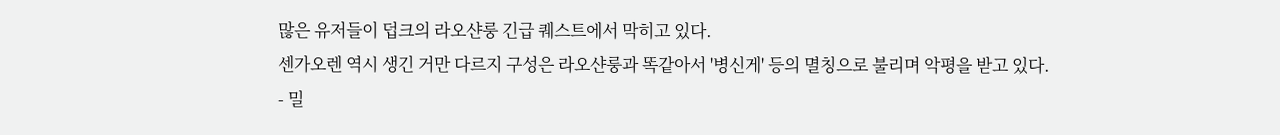많은 유저들이 덥크의 라오샨룽 긴급 퀘스트에서 막히고 있다.
센가오렌 역시 생긴 거만 다르지 구성은 라오샨룽과 똑같아서 '병신게' 등의 멸칭으로 불리며 악평을 받고 있다.
- 밀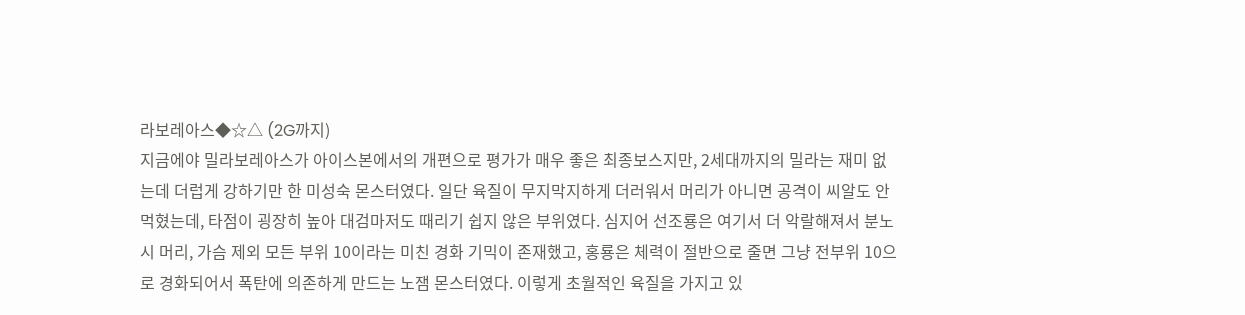라보레아스◆☆△ (2G까지)
지금에야 밀라보레아스가 아이스본에서의 개편으로 평가가 매우 좋은 최종보스지만, 2세대까지의 밀라는 재미 없는데 더럽게 강하기만 한 미성숙 몬스터였다. 일단 육질이 무지막지하게 더러워서 머리가 아니면 공격이 씨알도 안 먹혔는데, 타점이 굉장히 높아 대검마저도 때리기 쉽지 않은 부위였다. 심지어 선조룡은 여기서 더 악랄해져서 분노 시 머리, 가슴 제외 모든 부위 10이라는 미친 경화 기믹이 존재했고, 홍룡은 체력이 절반으로 줄면 그냥 전부위 10으로 경화되어서 폭탄에 의존하게 만드는 노잼 몬스터였다. 이렇게 초월적인 육질을 가지고 있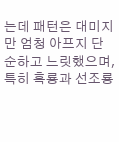는데 패턴은 대미지만 엄청 아프지 단순하고 느릿했으며, 특히 흑룡과 선조룡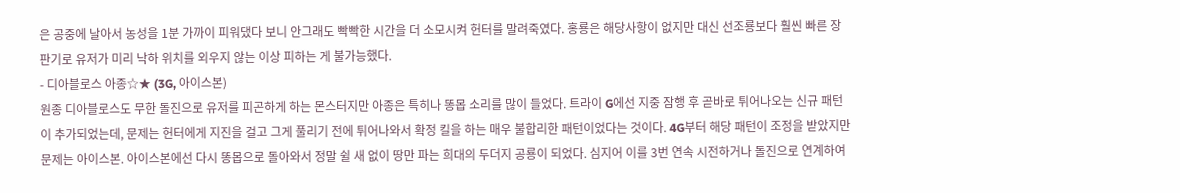은 공중에 날아서 농성을 1분 가까이 피워댔다 보니 안그래도 빡빡한 시간을 더 소모시켜 헌터를 말려죽였다. 홍룡은 해당사항이 없지만 대신 선조룡보다 훨씬 빠른 장판기로 유저가 미리 낙하 위치를 외우지 않는 이상 피하는 게 불가능했다.
- 디아블로스 아종☆★ (3G, 아이스본)
원종 디아블로스도 무한 돌진으로 유저를 피곤하게 하는 몬스터지만 아종은 특히나 똥몹 소리를 많이 들었다. 트라이 G에선 지중 잠행 후 곧바로 튀어나오는 신규 패턴이 추가되었는데, 문제는 헌터에게 지진을 걸고 그게 풀리기 전에 튀어나와서 확정 킬을 하는 매우 불합리한 패턴이었다는 것이다. 4G부터 해당 패턴이 조정을 받았지만 문제는 아이스본. 아이스본에선 다시 똥몹으로 돌아와서 정말 쉴 새 없이 땅만 파는 희대의 두더지 공룡이 되었다. 심지어 이를 3번 연속 시전하거나 돌진으로 연계하여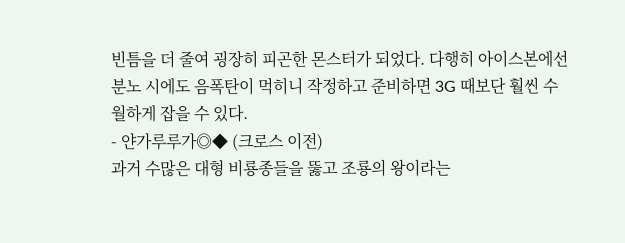빈틈을 더 줄여 굉장히 피곤한 몬스터가 되었다. 다행히 아이스본에선 분노 시에도 음폭탄이 먹히니 작정하고 준비하면 3G 때보단 훨씬 수월하게 잡을 수 있다.
- 얀가루루가◎◆ (크로스 이전)
과거 수많은 대형 비룡종들을 뚫고 조룡의 왕이라는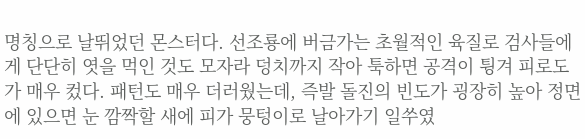명칭으로 날뛰었던 몬스터다. 선조룡에 버금가는 초월적인 육질로 검사들에게 단단히 엿을 먹인 것도 모자라 덩치까지 작아 툭하면 공격이 튕겨 피로도가 매우 컸다. 패턴도 매우 더러웠는데, 즉발 돌진의 빈도가 굉장히 높아 정면에 있으면 눈 깜짝할 새에 피가 뭉텅이로 날아가기 일쑤였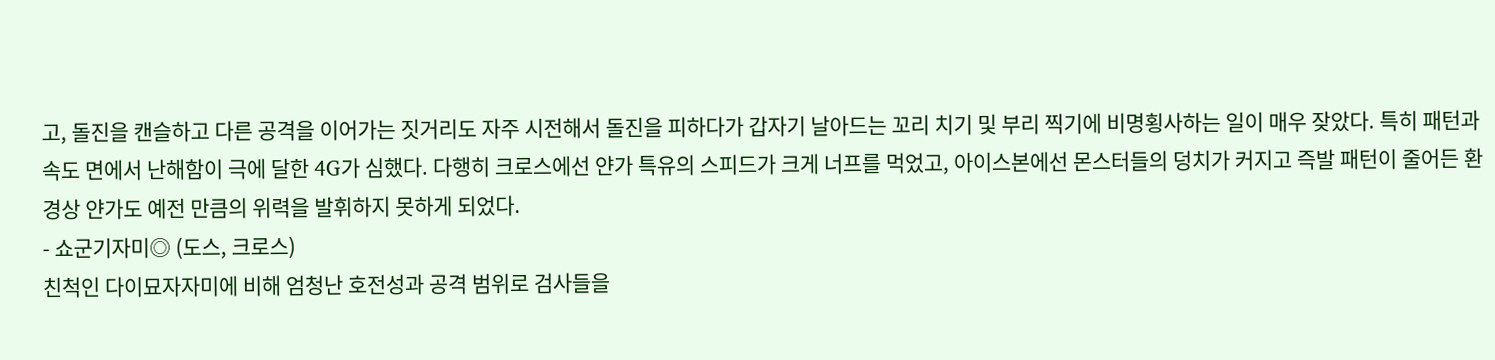고, 돌진을 캔슬하고 다른 공격을 이어가는 짓거리도 자주 시전해서 돌진을 피하다가 갑자기 날아드는 꼬리 치기 및 부리 찍기에 비명횡사하는 일이 매우 잦았다. 특히 패턴과 속도 면에서 난해함이 극에 달한 4G가 심했다. 다행히 크로스에선 얀가 특유의 스피드가 크게 너프를 먹었고, 아이스본에선 몬스터들의 덩치가 커지고 즉발 패턴이 줄어든 환경상 얀가도 예전 만큼의 위력을 발휘하지 못하게 되었다.
- 쇼군기자미◎ (도스, 크로스)
친척인 다이묘자자미에 비해 엄청난 호전성과 공격 범위로 검사들을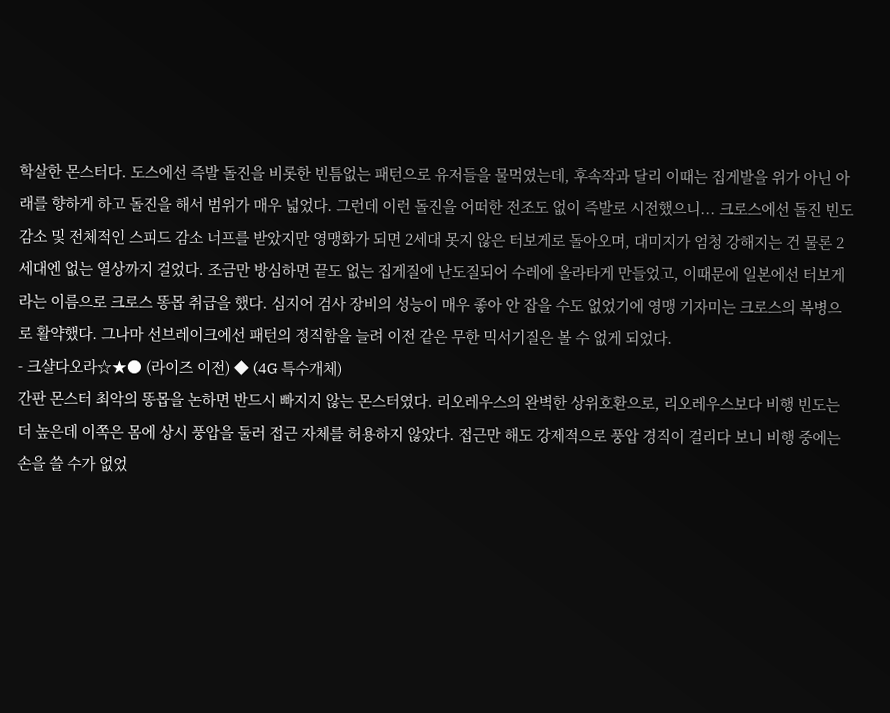학살한 몬스터다. 도스에선 즉발 돌진을 비롯한 빈틈없는 패턴으로 유저들을 물먹였는데, 후속작과 달리 이때는 집게발을 위가 아닌 아래를 향하게 하고 돌진을 해서 범위가 매우 넓었다. 그런데 이런 돌진을 어떠한 전조도 없이 즉발로 시전했으니... 크로스에선 돌진 빈도 감소 및 전체적인 스피드 감소 너프를 받았지만 영맹화가 되면 2세대 못지 않은 터보게로 돌아오며, 대미지가 엄청 강해지는 건 물론 2세대엔 없는 열상까지 걸었다. 조금만 방심하면 끝도 없는 집게질에 난도질되어 수레에 올라타게 만들었고, 이때문에 일본에선 터보게라는 이름으로 크로스 똥몹 취급을 했다. 심지어 검사 장비의 성능이 매우 좋아 안 잡을 수도 없었기에 영맹 기자미는 크로스의 복병으로 활약했다. 그나마 선브레이크에선 패턴의 정직함을 늘려 이전 같은 무한 믹서기질은 볼 수 없게 되었다.
- 크샬다오라☆★● (라이즈 이전) ◆ (4G 특수개체)
간판 몬스터 최악의 똥몹을 논하면 반드시 빠지지 않는 몬스터였다. 리오레우스의 완벽한 상위호환으로, 리오레우스보다 비행 빈도는 더 높은데 이쪽은 몸에 상시 풍압을 둘러 접근 자체를 허용하지 않았다. 접근만 해도 강제적으로 풍압 경직이 걸리다 보니 비행 중에는 손을 쓸 수가 없었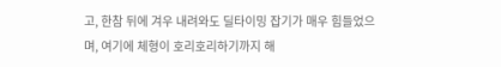고, 한참 뒤에 겨우 내려와도 딜타이밍 잡기가 매우 힘들었으며, 여기에 체형이 호리호리하기까지 해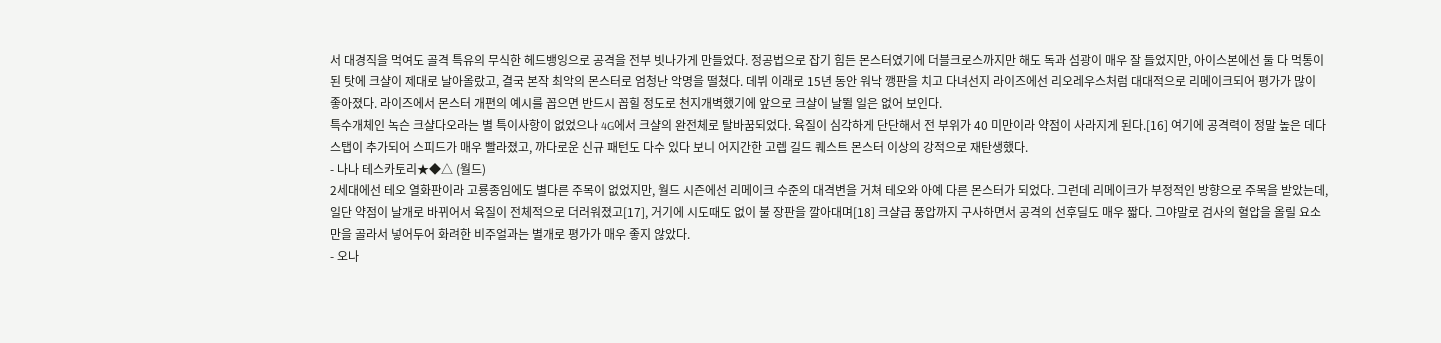서 대경직을 먹여도 골격 특유의 무식한 헤드뱅잉으로 공격을 전부 빗나가게 만들었다. 정공법으로 잡기 힘든 몬스터였기에 더블크로스까지만 해도 독과 섬광이 매우 잘 들었지만, 아이스본에선 둘 다 먹통이 된 탓에 크샬이 제대로 날아올랐고, 결국 본작 최악의 몬스터로 엄청난 악명을 떨쳤다. 데뷔 이래로 15년 동안 워낙 깽판을 치고 다녀선지 라이즈에선 리오레우스처럼 대대적으로 리메이크되어 평가가 많이 좋아졌다. 라이즈에서 몬스터 개편의 예시를 꼽으면 반드시 꼽힐 정도로 천지개벽했기에 앞으로 크샬이 날뛸 일은 없어 보인다.
특수개체인 녹슨 크샬다오라는 별 특이사항이 없었으나 4G에서 크샬의 완전체로 탈바꿈되었다. 육질이 심각하게 단단해서 전 부위가 40 미만이라 약점이 사라지게 된다.[16] 여기에 공격력이 정말 높은 데다 스탭이 추가되어 스피드가 매우 빨라졌고, 까다로운 신규 패턴도 다수 있다 보니 어지간한 고렙 길드 퀘스트 몬스터 이상의 강적으로 재탄생했다.
- 나나 테스카토리★◆△ (월드)
2세대에선 테오 열화판이라 고룡종임에도 별다른 주목이 없었지만, 월드 시즌에선 리메이크 수준의 대격변을 거쳐 테오와 아예 다른 몬스터가 되었다. 그런데 리메이크가 부정적인 방향으로 주목을 받았는데, 일단 약점이 날개로 바뀌어서 육질이 전체적으로 더러워졌고[17], 거기에 시도때도 없이 불 장판을 깔아대며[18] 크샬급 풍압까지 구사하면서 공격의 선후딜도 매우 짧다. 그야말로 검사의 혈압을 올릴 요소만을 골라서 넣어두어 화려한 비주얼과는 별개로 평가가 매우 좋지 않았다.
- 오나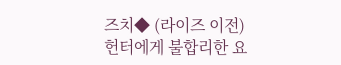즈치◆ (라이즈 이전)
헌터에게 불합리한 요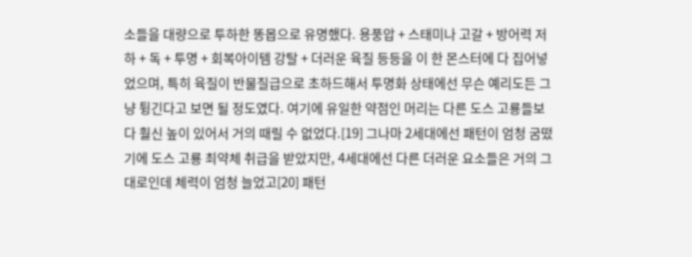소들을 대량으로 투하한 똥몹으로 유명했다. 용풍압 + 스태미나 고갈 + 방어력 저하 + 독 + 투명 + 회복아이템 강탈 + 더러운 육질 등등을 이 한 몬스터에 다 집어넣었으며, 특히 육질이 반물질급으로 초하드해서 투명화 상태에선 무슨 예리도든 그냥 튕긴다고 보면 될 정도였다. 여기에 유일한 약점인 머리는 다른 도스 고룡들보다 훨신 높이 있어서 거의 때릴 수 없었다.[19] 그나마 2세대에선 패턴이 엄청 굼떴기에 도스 고룡 최약체 취급을 받았지만, 4세대에선 다른 더러운 요소들은 거의 그대로인데 체력이 엄청 늘었고[20] 패턴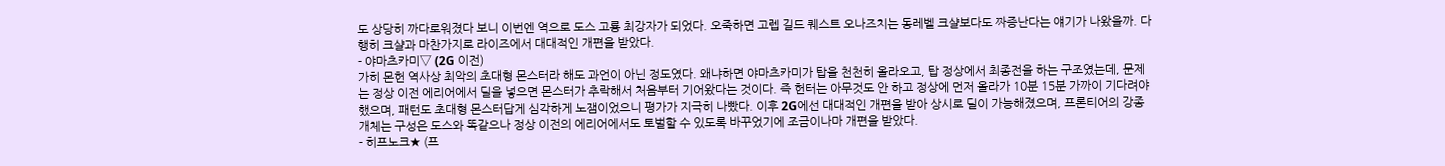도 상당히 까다로워졌다 보니 이번엔 역으로 도스 고룡 최강자가 되었다. 오죽하면 고렙 길드 퀘스트 오나즈치는 동레벨 크샬보다도 짜증난다는 얘기가 나왔을까. 다행히 크샬과 마찬가지로 라이즈에서 대대적인 개편을 받았다.
- 야마츠카미▽ (2G 이전)
가히 몬헌 역사상 최악의 초대형 몬스터라 해도 과언이 아닌 정도였다. 왜냐하면 야마츠카미가 탑을 천천히 올라오고, 탑 정상에서 최종전을 하는 구조였는데, 문제는 정상 이전 에리어에서 딜을 넣으면 몬스터가 추락해서 처음부터 기어왔다는 것이다. 즉 헌터는 아무것도 안 하고 정상에 먼저 올라가 10분 15분 가까이 기다려야 했으며, 패턴도 초대형 몬스터답게 심각하게 노잼이었으니 평가가 지극히 나빴다. 이후 2G에선 대대적인 개편을 받아 상시로 딜이 가능해졌으며, 프론티어의 강종 개체는 구성은 도스와 똑같으나 정상 이전의 에리어에서도 토벌할 수 있도록 바꾸었기에 조금이나마 개편을 받았다.
- 히프노크★ (프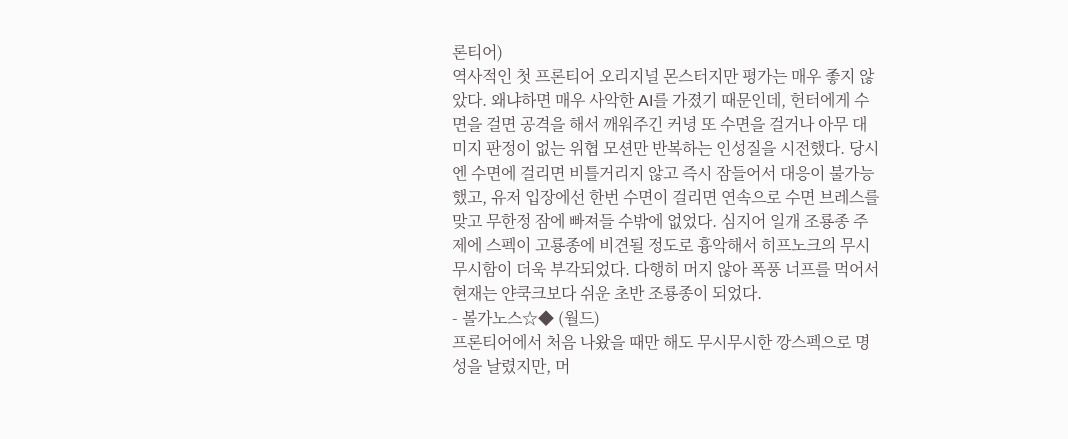론티어)
역사적인 첫 프론티어 오리지널 몬스터지만 평가는 매우 좋지 않았다. 왜냐하면 매우 사악한 AI를 가졌기 때문인데, 헌터에게 수면을 걸면 공격을 해서 깨워주긴 커녕 또 수면을 걸거나 아무 대미지 판정이 없는 위협 모션만 반복하는 인성질을 시전했다. 당시엔 수면에 걸리면 비틀거리지 않고 즉시 잠들어서 대응이 불가능했고, 유저 입장에선 한번 수면이 걸리면 연속으로 수면 브레스를 맞고 무한정 잠에 빠져들 수밖에 없었다. 심지어 일개 조룡종 주제에 스펙이 고룡종에 비견될 정도로 흉악해서 히프노크의 무시무시함이 더욱 부각되었다. 다행히 머지 않아 폭풍 너프를 먹어서 현재는 얀쿡크보다 쉬운 초반 조룡종이 되었다.
- 볼가노스☆◆ (월드)
프론티어에서 처음 나왔을 때만 해도 무시무시한 깡스펙으로 명성을 날렸지만, 머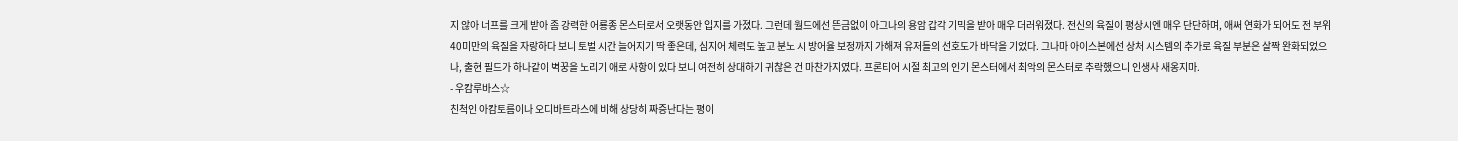지 않아 너프를 크게 받아 좀 강력한 어룡종 몬스터로서 오랫동안 입지를 가졌다. 그런데 월드에선 뜬금없이 아그나의 용암 갑각 기믹을 받아 매우 더러워졌다. 전신의 육질이 평상시엔 매우 단단하며, 애써 연화가 되어도 전 부위 40미만의 육질을 자랑하다 보니 토벌 시간 늘어지기 딱 좋은데, 심지어 체력도 높고 분노 시 방어율 보정까지 가해져 유저들의 선호도가 바닥을 기었다. 그나마 아이스본에선 상처 시스템의 추가로 육질 부분은 살짝 완화되었으나, 출현 필드가 하나같이 벽꿍을 노리기 애로 사항이 있다 보니 여전히 상대하기 귀찮은 건 마찬가지였다. 프론티어 시절 최고의 인기 몬스터에서 최악의 몬스터로 추락했으니 인생사 새옹지마.
- 우캄루바스☆
친척인 아캄토름이나 오디바트라스에 비해 상당히 짜증난다는 평이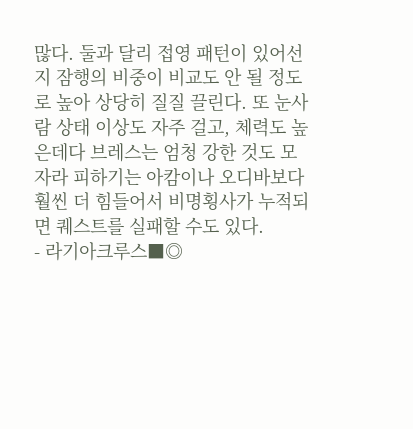많다. 둘과 달리 접영 패턴이 있어선지 잠행의 비중이 비교도 안 될 정도로 높아 상당히 질질 끌린다. 또 눈사람 상태 이상도 자주 걸고, 체력도 높은데다 브레스는 엄청 강한 것도 모자라 피하기는 아캄이나 오디바보다 훨씬 더 힘들어서 비명횡사가 누적되면 퀘스트를 실패할 수도 있다.
- 라기아크루스■◎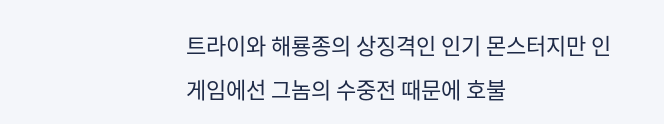트라이와 해룡종의 상징격인 인기 몬스터지만 인게임에선 그놈의 수중전 때문에 호불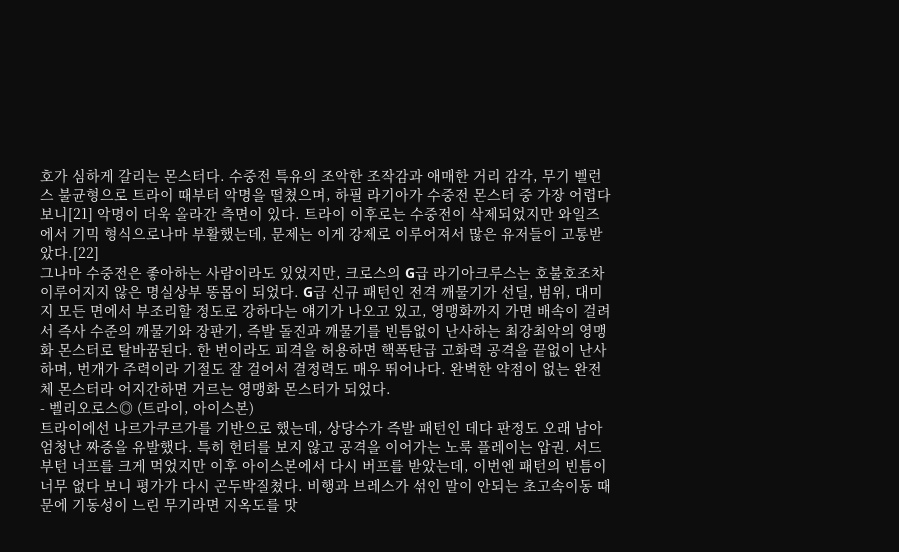호가 심하게 갈리는 몬스터다. 수중전 특유의 조악한 조작감과 애매한 거리 감각, 무기 벨런스 불균형으로 트라이 때부터 악명을 떨쳤으며, 하필 라기아가 수중전 몬스터 중 가장 어렵다 보니[21] 악명이 더욱 올라간 측면이 있다. 트라이 이후로는 수중전이 삭제되었지만 와일즈에서 기믹 형식으로나마 부활했는데, 문제는 이게 강제로 이루어져서 많은 유저들이 고통받았다.[22]
그나마 수중전은 좋아하는 사람이라도 있었지만, 크로스의 G급 라기아크루스는 호불호조차 이루어지지 않은 명실상부 똥몹이 되었다. G급 신규 패턴인 전격 깨물기가 선딜, 범위, 대미지 모든 면에서 부조리할 정도로 강하다는 얘기가 나오고 있고, 영맹화까지 가면 배속이 걸려서 즉사 수준의 깨물기와 장판기, 즉발 돌진과 깨물기를 빈틈없이 난사하는 최강최악의 영맹화 몬스터로 탈바꿈된다. 한 번이라도 피격을 허용하면 핵폭탄급 고화력 공격을 끝없이 난사하며, 번개가 주력이라 기절도 잘 걸어서 결정력도 매우 뛰어나다. 완벽한 약점이 없는 완전체 몬스터라 어지간하면 거르는 영맹화 몬스터가 되었다.
- 벨리오로스◎ (트라이, 아이스본)
트라이에선 나르가쿠르가를 기반으로 했는데, 상당수가 즉발 패턴인 데다 판정도 오래 남아 엄청난 짜증을 유발했다. 특히 헌터를 보지 않고 공격을 이어가는 노룩 플레이는 압권. 서드부턴 너프를 크게 먹었지만 이후 아이스본에서 다시 버프를 받았는데, 이번엔 패턴의 빈틈이 너무 없다 보니 평가가 다시 곤두박질쳤다. 비행과 브레스가 섞인 말이 안되는 초고속이동 때문에 기동성이 느린 무기라면 지옥도를 맛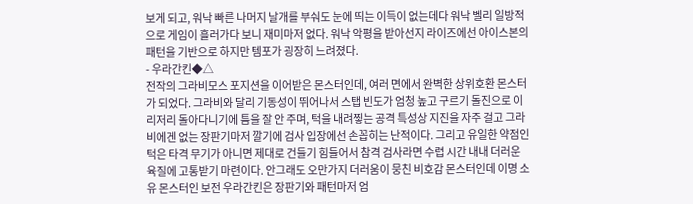보게 되고, 워낙 빠른 나머지 날개를 부숴도 눈에 띄는 이득이 없는데다 워낙 벨리 일방적으로 게임이 흘러가다 보니 재미마저 없다. 워낙 악평을 받아선지 라이즈에선 아이스본의 패턴을 기반으로 하지만 템포가 굉장히 느려졌다.
- 우라간킨◆△
전작의 그라비모스 포지션을 이어받은 몬스터인데, 여러 면에서 완벽한 상위호환 몬스터가 되었다. 그라비와 달리 기동성이 뛰어나서 스탭 빈도가 엄청 높고 구르기 돌진으로 이리저리 돌아다니기에 틈을 잘 안 주며, 턱을 내려찧는 공격 특성상 지진을 자주 걸고 그라비에겐 없는 장판기마저 깔기에 검사 입장에선 손꼽히는 난적이다. 그리고 유일한 약점인 턱은 타격 무기가 아니면 제대로 건들기 힘들어서 참격 검사라면 수렵 시간 내내 더러운 육질에 고통받기 마련이다. 안그래도 오만가지 더러움이 뭉친 비호감 몬스터인데 이명 소유 몬스터인 보전 우라간킨은 장판기와 패턴마저 엄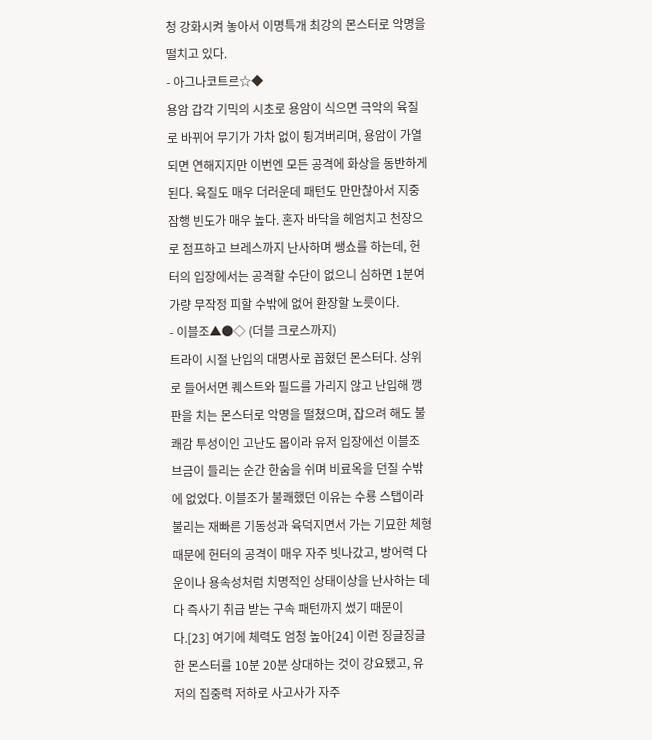청 강화시켜 놓아서 이명특개 최강의 몬스터로 악명을 떨치고 있다.
- 아그나코트르☆◆
용암 갑각 기믹의 시초로 용암이 식으면 극악의 육질로 바뀌어 무기가 가차 없이 튕겨버리며, 용암이 가열되면 연해지지만 이번엔 모든 공격에 화상을 동반하게 된다. 육질도 매우 더러운데 패턴도 만만찮아서 지중 잠행 빈도가 매우 높다. 혼자 바닥을 헤엄치고 천장으로 점프하고 브레스까지 난사하며 쌩쇼를 하는데, 헌터의 입장에서는 공격할 수단이 없으니 심하면 1분여가량 무작정 피할 수밖에 없어 환장할 노릇이다.
- 이블조▲●◇ (더블 크로스까지)
트라이 시절 난입의 대명사로 꼽혔던 몬스터다. 상위로 들어서면 퀘스트와 필드를 가리지 않고 난입해 깽판을 치는 몬스터로 악명을 떨쳤으며, 잡으려 해도 불쾌감 투성이인 고난도 몹이라 유저 입장에선 이블조 브금이 들리는 순간 한숨을 쉬며 비료옥을 던질 수밖에 없었다. 이블조가 불쾌했던 이유는 수룡 스탭이라 불리는 재빠른 기동성과 육덕지면서 가는 기묘한 체형 때문에 헌터의 공격이 매우 자주 빗나갔고, 방어력 다운이나 용속성처럼 치명적인 상태이상을 난사하는 데다 즉사기 취급 받는 구속 패턴까지 썼기 때문이다.[23] 여기에 체력도 엄청 높아[24] 이런 징글징글한 몬스터를 10분 20분 상대하는 것이 강요됐고, 유저의 집중력 저하로 사고사가 자주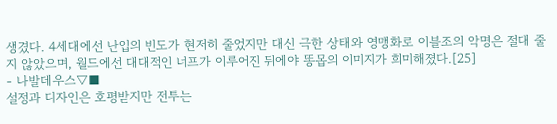생겼다. 4세대에선 난입의 빈도가 현저히 줄었지만 대신 극한 상태와 영맹화로 이블조의 악명은 절대 줄지 않았으며, 월드에선 대대적인 너프가 이루어진 뒤에야 똥몹의 이미지가 희미해졌다.[25]
- 나발데우스▽■
설정과 디자인은 호평받지만 전투는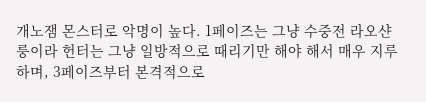개노잼 몬스터로 악명이 높다. 1페이즈는 그냥 수중전 라오샨룽이라 헌터는 그냥 일방적으로 때리기만 해야 해서 매우 지루하며, 3페이즈부터 본격적으로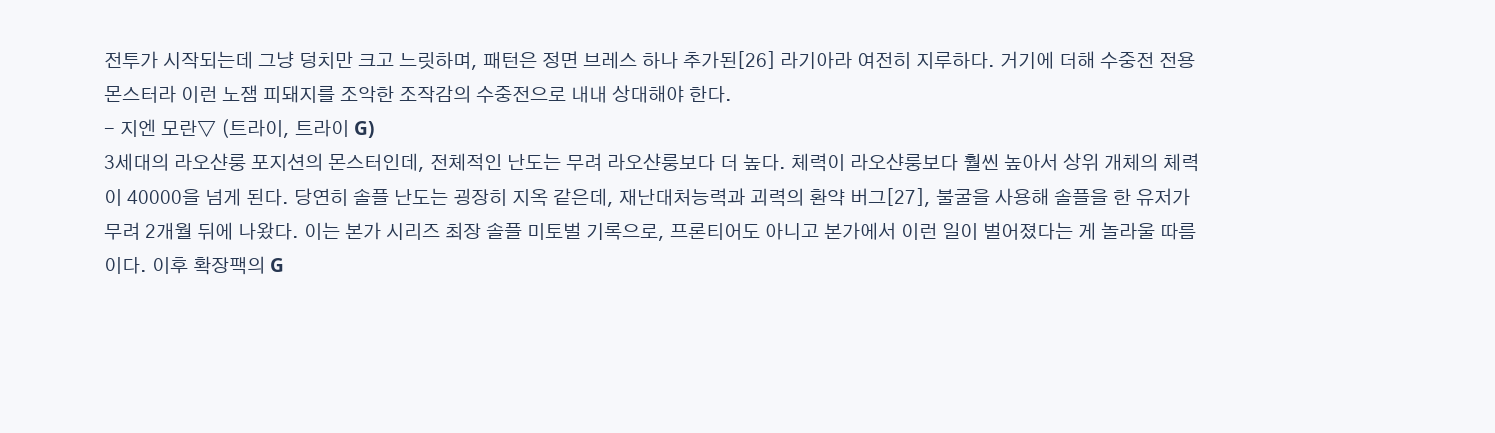전투가 시작되는데 그냥 덩치만 크고 느릿하며, 패턴은 정면 브레스 하나 추가된[26] 라기아라 여전히 지루하다. 거기에 더해 수중전 전용 몬스터라 이런 노잼 피돼지를 조악한 조작감의 수중전으로 내내 상대해야 한다.
- 지엔 모란▽ (트라이, 트라이 G)
3세대의 라오샨룽 포지션의 몬스터인데, 전체적인 난도는 무려 라오샨룽보다 더 높다. 체력이 라오샨룽보다 훨씬 높아서 상위 개체의 체력이 40000을 넘게 된다. 당연히 솔플 난도는 굉장히 지옥 같은데, 재난대처능력과 괴력의 환약 버그[27], 불굴을 사용해 솔플을 한 유저가 무려 2개월 뒤에 나왔다. 이는 본가 시리즈 최장 솔플 미토벌 기록으로, 프론티어도 아니고 본가에서 이런 일이 벌어졌다는 게 놀라울 따름이다. 이후 확장팩의 G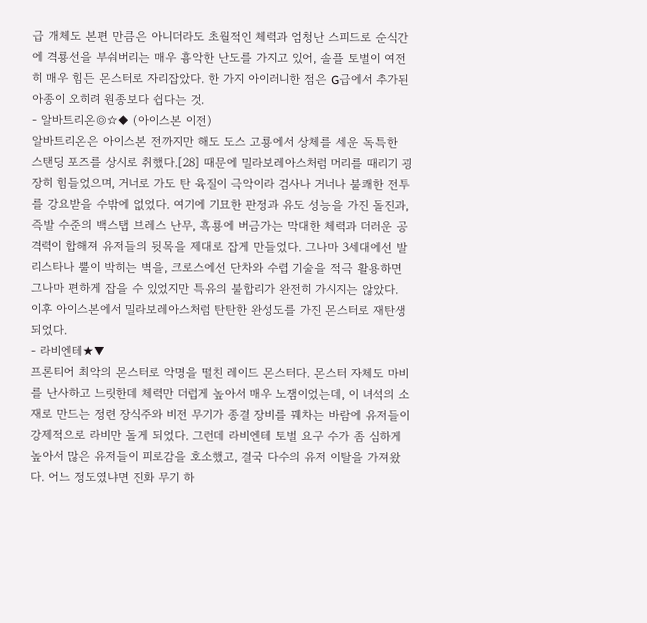급 개체도 본편 만큼은 아니더라도 초월적인 체력과 엄청난 스피드로 순식간에 격룡선을 부숴버리는 매우 흉악한 난도를 가지고 있어, 솔플 토벌이 여전히 매우 힘든 몬스터로 자리잡았다. 한 가지 아이러니한 점은 G급에서 추가된 아종이 오히려 원종보다 쉽다는 것.
- 알바트리온◎☆◆ (아이스본 이전)
알바트리온은 아이스본 전까지만 해도 도스 고룡에서 상체를 세운 독특한 스탠딩 포즈를 상시로 취했다.[28] 때문에 밀라보레아스처럼 머리를 때리기 굉장히 힘들었으며, 거너로 가도 탄 육질이 극악이라 검사나 거너나 불쾌한 전투를 강요받을 수밖에 없었다. 여기에 기묘한 판정과 유도 성능을 가진 돌진과, 즉발 수준의 백스탭 브레스 난무, 흑룡에 버금가는 막대한 체력과 더러운 공격력이 합해져 유저들의 뒷목을 제대로 잡게 만들었다. 그나마 3세대에선 발리스타나 뿔이 박히는 벽을, 크로스에선 단차와 수렵 기술을 적극 활용하면 그나마 편하게 잡을 수 있었지만 특유의 불합리가 완전히 가시지는 않았다. 이후 아이스본에서 밀라보레아스처럼 탄탄한 완성도를 가진 몬스터로 재탄생되었다.
- 라비엔테★▼
프론티어 최악의 몬스터로 악명을 떨친 레이드 몬스터다. 몬스터 자체도 마비를 난사하고 느릿한데 체력만 더럽게 높아서 매우 노잼이었는데, 이 녀석의 소재로 만드는 정련 장식주와 비전 무기가 종결 장비를 꿰차는 바람에 유저들이 강제적으로 라비만 돌게 되었다. 그런데 라비엔테 토벌 요구 수가 좀 심하게 높아서 많은 유저들이 피로감을 호소했고, 결국 다수의 유저 이탈을 가져왔다. 어느 정도였냐면 진화 무기 하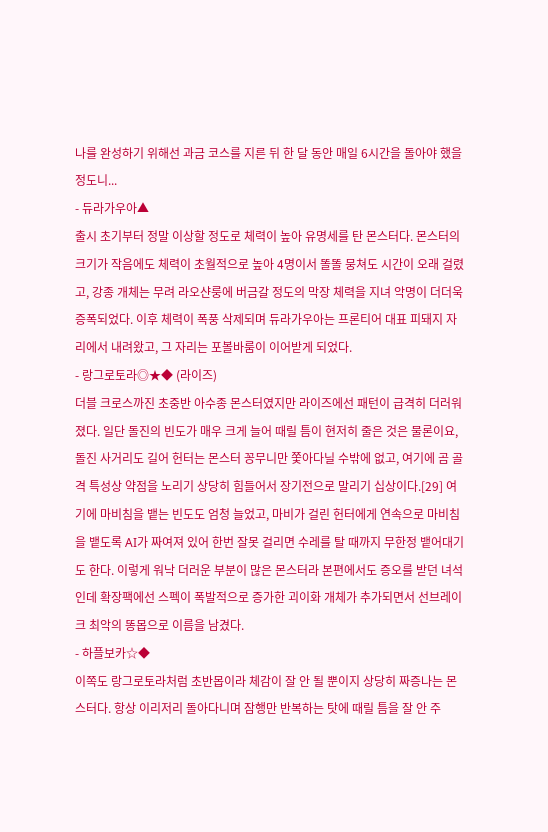나를 완성하기 위해선 과금 코스를 지른 뒤 한 달 동안 매일 6시간을 돌아야 했을 정도니...
- 듀라가우아▲
출시 초기부터 정말 이상할 정도로 체력이 높아 유명세를 탄 몬스터다. 몬스터의 크기가 작음에도 체력이 초월적으로 높아 4명이서 똘똘 뭉쳐도 시간이 오래 걸렸고, 강종 개체는 무려 라오샨룽에 버금갈 정도의 막장 체력을 지녀 악명이 더더욱 증폭되었다. 이후 체력이 폭풍 삭제되며 듀라가우아는 프론티어 대표 피돼지 자리에서 내려왔고, 그 자리는 포볼바룸이 이어받게 되었다.
- 랑그로토라◎★◆ (라이즈)
더블 크로스까진 초중반 아수종 몬스터였지만 라이즈에선 패턴이 급격히 더러워졌다. 일단 돌진의 빈도가 매우 크게 늘어 때릴 틈이 현저히 줄은 것은 물론이요, 돌진 사거리도 길어 헌터는 몬스터 꽁무니만 쫓아다닐 수밖에 없고, 여기에 곰 골격 특성상 약점을 노리기 상당히 힘들어서 장기전으로 말리기 십상이다.[29] 여기에 마비침을 뱉는 빈도도 엄청 늘었고, 마비가 걸린 헌터에게 연속으로 마비침을 뱉도록 AI가 짜여져 있어 한번 잘못 걸리면 수레를 탈 때까지 무한정 뱉어대기도 한다. 이렇게 워낙 더러운 부분이 많은 몬스터라 본편에서도 증오를 받던 녀석인데 확장팩에선 스펙이 폭발적으로 증가한 괴이화 개체가 추가되면서 선브레이크 최악의 똥몹으로 이름을 남겼다.
- 하플보카☆◆
이쪽도 랑그로토라처럼 초반몹이라 체감이 잘 안 될 뿐이지 상당히 짜증나는 몬스터다. 항상 이리저리 돌아다니며 잠행만 반복하는 탓에 때릴 틈을 잘 안 주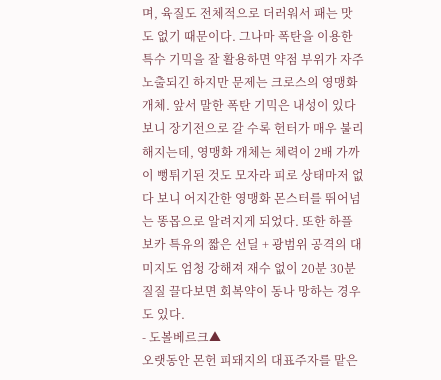며, 육질도 전체적으로 더러워서 패는 맛도 없기 때문이다. 그나마 폭탄을 이용한 특수 기믹을 잘 활용하면 약점 부위가 자주 노출되긴 하지만 문제는 크로스의 영맹화 개체. 앞서 말한 폭탄 기믹은 내성이 있다 보니 장기전으로 갈 수록 헌터가 매우 불리해지는데, 영맹화 개체는 체력이 2배 가까이 뻥튀기된 것도 모자라 피로 상태마저 없다 보니 어지간한 영맹화 몬스터를 뛰어넘는 똥몹으로 알려지게 되었다. 또한 하플보카 특유의 짧은 선딜 + 광범위 공격의 대미지도 엄청 강해져 재수 없이 20분 30분 질질 끌다보면 회복약이 동나 망하는 경우도 있다.
- 도볼베르크▲
오랫동안 몬헌 피돼지의 대표주자를 맡은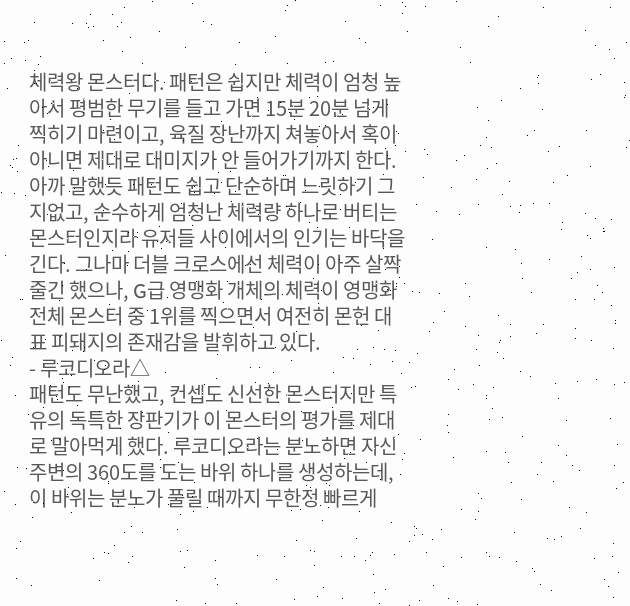체력왕 몬스터다. 패턴은 쉽지만 체력이 엄청 높아서 평범한 무기를 들고 가면 15분 20분 넘게 찍히기 마련이고, 육질 장난까지 쳐놓아서 혹이 아니면 제대로 대미지가 안 들어가기까지 한다. 아까 말했듯 패턴도 쉽고 단순하며 느릿하기 그지없고, 순수하게 엄청난 체력량 하나로 버티는 몬스터인지라 유저들 사이에서의 인기는 바닥을 긴다. 그나마 더블 크로스에선 체력이 아주 살짝 줄긴 했으나, G급 영맹화 개체의 체력이 영맹화 전체 몬스터 중 1위를 찍으면서 여전히 몬헌 대표 피돼지의 존재감을 발휘하고 있다.
- 루코디오라△
패턴도 무난했고, 컨셉도 신선한 몬스터지만 특유의 독특한 장판기가 이 몬스터의 평가를 제대로 말아먹게 했다. 루코디오라는 분노하면 자신 주변의 360도를 도는 바위 하나를 생성하는데, 이 바위는 분노가 풀릴 때까지 무한정 빠르게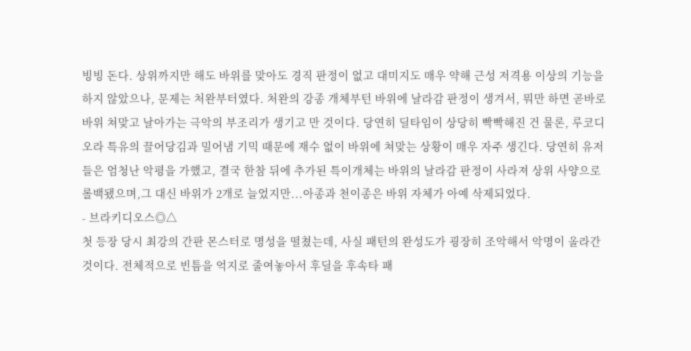빙빙 돈다. 상위까지만 해도 바위를 맞아도 경직 판정이 없고 대미지도 매우 약해 근성 저격용 이상의 기능을 하지 않았으나, 문제는 처완부터였다. 처완의 강종 개체부턴 바위에 날라감 판정이 생겨서, 뭐만 하면 곧바로 바위 쳐맞고 날아가는 극악의 부조리가 생기고 만 것이다. 당연히 딜타임이 상당히 빡빡해진 건 물론, 루코디오라 특유의 끌어당김과 밀어냄 기믹 때문에 재수 없이 바위에 쳐맞는 상황이 매우 자주 생긴다. 당연히 유저들은 엄청난 악평을 가했고, 결국 한참 뒤에 추가된 특이개체는 바위의 날라감 판정이 사라져 상위 사양으로 롤백됐으며,그 대신 바위가 2개로 늘었지만...아종과 천이종은 바위 자체가 아예 삭제되었다.
- 브라키디오스◎△
첫 등장 당시 최강의 간판 몬스터로 명성을 떨쳤는데, 사실 패턴의 완성도가 굉장히 조악해서 악명이 올라간 것이다. 전체적으로 빈틈을 억지로 줄여놓아서 후딜을 후속타 패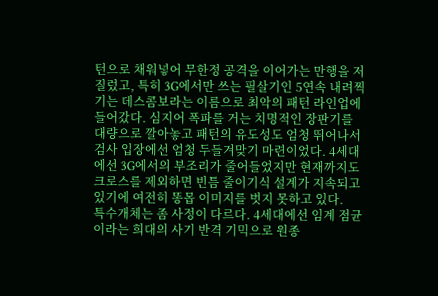턴으로 채워넣어 무한정 공격을 이어가는 만행을 저질렀고, 특히 3G에서만 쓰는 필살기인 5연속 내려찍기는 데스콤보라는 이름으로 최악의 패턴 라인업에 들어갔다. 심지어 폭파를 거는 치명적인 장판기를 대량으로 깔아놓고 패턴의 유도성도 엄청 뛰어나서 검사 입장에선 엄청 두들겨맞기 마련이었다. 4세대에선 3G에서의 부조리가 줄어들었지만 현재까지도 크로스를 제외하면 빈틈 줄이기식 설계가 지속되고 있기에 여전히 똥몹 이미지를 벗지 못하고 있다.
특수개체는 좀 사정이 다르다. 4세대에선 임계 점균이라는 희대의 사기 반격 기믹으로 원종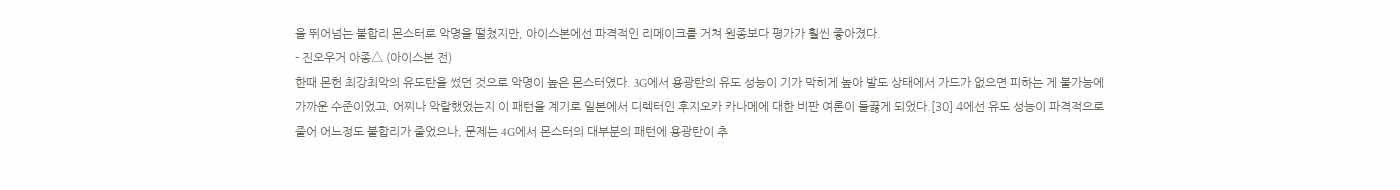을 뛰어넘는 불합리 몬스터로 악명을 떨쳤지만, 아이스본에선 파격적인 리메이크를 거쳐 원종보다 평가가 훨씬 좋아졌다.
- 진오우거 아종△ (아이스본 전)
한때 몬헌 최강최악의 유도탄을 썼던 것으로 악명이 높은 몬스터였다. 3G에서 용광탄의 유도 성능이 기가 막히게 높아 발도 상태에서 가드가 없으면 피하는 게 불가능에 가까운 수준이었고, 어찌나 악랄했었는지 이 패턴을 계기로 일본에서 디렉터인 후지오카 카나메에 대한 비판 여론이 들끓게 되었다.[30] 4에선 유도 성능이 파격적으로 줄어 어느정도 불합리가 줄었으나, 문제는 4G에서 몬스터의 대부분의 패턴에 용광탄이 추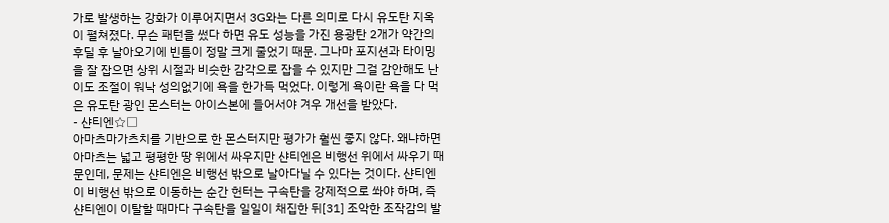가로 발생하는 강화가 이루어지면서 3G와는 다른 의미로 다시 유도탄 지옥이 펼쳐졌다. 무슨 패턴을 썼다 하면 유도 성능을 가진 용광탄 2개가 약간의 후딜 후 날아오기에 빈틈이 정말 크게 줄었기 때문. 그나마 포지션과 타이밍을 잘 잡으면 상위 시절과 비슷한 감각으로 잡을 수 있지만 그걸 감안해도 난이도 조절이 워낙 성의없기에 욕을 한가득 먹었다. 이렇게 욕이란 욕을 다 먹은 유도탄 광인 몬스터는 아이스본에 들어서야 겨우 개선을 받았다.
- 샨티엔☆□
아마츠마가츠치를 기반으로 한 몬스터지만 평가가 훨씬 좋지 않다. 왜냐하면 아마츠는 넓고 평평한 땅 위에서 싸우지만 샨티엔은 비행선 위에서 싸우기 때문인데, 문제는 샨티엔은 비행선 밖으로 날아다닐 수 있다는 것이다. 샨티엔이 비행선 밖으로 이동하는 순간 헌터는 구속탄을 강제적으로 쏴야 하며, 즉 샨티엔이 이탈할 때마다 구속탄을 일일이 채집한 뒤[31] 조악한 조작감의 발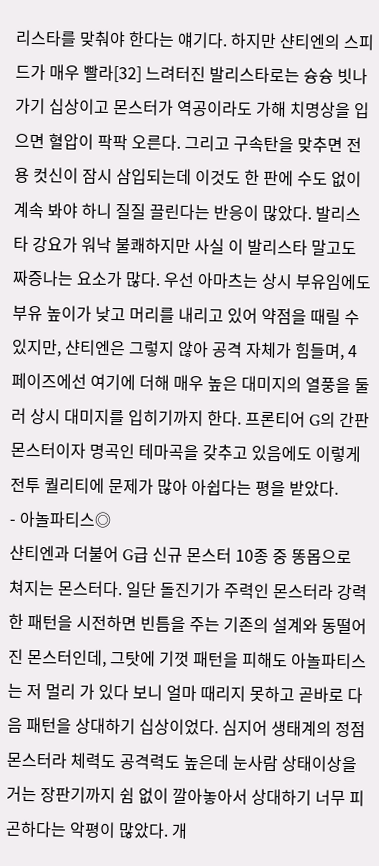리스타를 맞춰야 한다는 얘기다. 하지만 샨티엔의 스피드가 매우 빨라[32] 느려터진 발리스타로는 슝슝 빗나가기 십상이고 몬스터가 역공이라도 가해 치명상을 입으면 혈압이 팍팍 오른다. 그리고 구속탄을 맞추면 전용 컷신이 잠시 삼입되는데 이것도 한 판에 수도 없이 계속 봐야 하니 질질 끌린다는 반응이 많았다. 발리스타 강요가 워낙 불쾌하지만 사실 이 발리스타 말고도 짜증나는 요소가 많다. 우선 아마츠는 상시 부유임에도 부유 높이가 낮고 머리를 내리고 있어 약점을 때릴 수 있지만, 샨티엔은 그렇지 않아 공격 자체가 힘들며, 4페이즈에선 여기에 더해 매우 높은 대미지의 열풍을 둘러 상시 대미지를 입히기까지 한다. 프론티어 G의 간판 몬스터이자 명곡인 테마곡을 갖추고 있음에도 이렇게 전투 퀄리티에 문제가 많아 아쉽다는 평을 받았다.
- 아놀파티스◎
샨티엔과 더불어 G급 신규 몬스터 10종 중 똥몹으로 쳐지는 몬스터다. 일단 돌진기가 주력인 몬스터라 강력한 패턴을 시전하면 빈틈을 주는 기존의 설계와 동떨어진 몬스터인데, 그탓에 기껏 패턴을 피해도 아놀파티스는 저 멀리 가 있다 보니 얼마 때리지 못하고 곧바로 다음 패턴을 상대하기 십상이었다. 심지어 생태계의 정점 몬스터라 체력도 공격력도 높은데 눈사람 상태이상을 거는 장판기까지 쉼 없이 깔아놓아서 상대하기 너무 피곤하다는 악평이 많았다. 개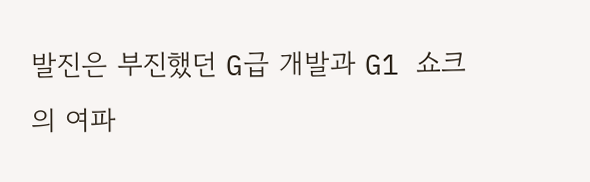발진은 부진했던 G급 개발과 G1 쇼크의 여파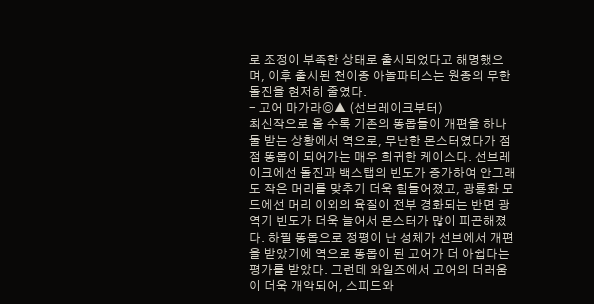로 조정이 부족한 상태로 출시되었다고 해명했으며, 이후 출시된 천이종 아놀파티스는 원종의 무한돌진을 현저히 줄였다.
- 고어 마가라◎▲ (선브레이크부터)
최신작으로 올 수록 기존의 똥몹들이 개편을 하나 둘 받는 상황에서 역으로, 무난한 몬스터였다가 점점 똥몹이 되어가는 매우 희귀한 케이스다. 선브레이크에선 돌진과 백스탭의 빈도가 증가하여 안그래도 작은 머리를 맞추기 더욱 힘들어졌고, 광룡화 모드에선 머리 이외의 육질이 전부 경화되는 반면 광역기 빈도가 더욱 늘어서 몬스터가 많이 피곤해졌다. 하필 똥몹으로 정평이 난 성체가 선브에서 개편을 받았기에 역으로 똥몹이 된 고어가 더 아쉽다는 평가를 받았다. 그런데 와일즈에서 고어의 더러움이 더욱 개악되어, 스피드와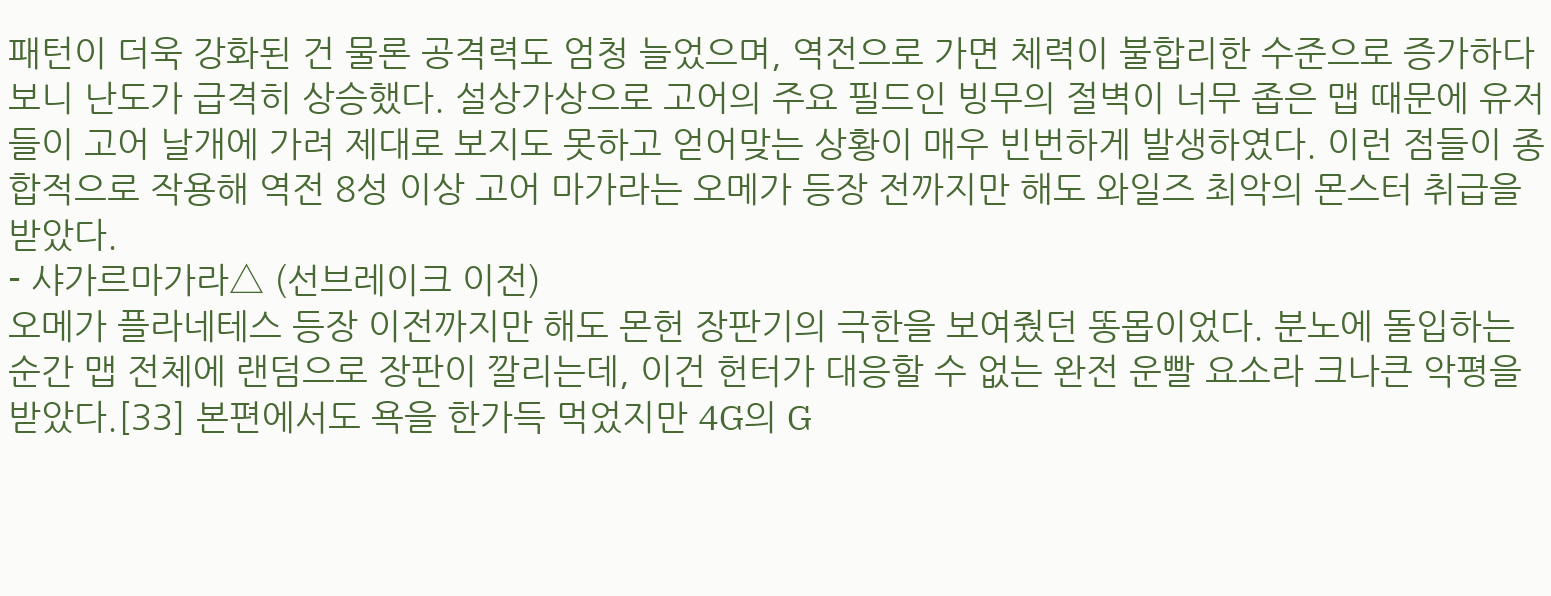패턴이 더욱 강화된 건 물론 공격력도 엄청 늘었으며, 역전으로 가면 체력이 불합리한 수준으로 증가하다 보니 난도가 급격히 상승했다. 설상가상으로 고어의 주요 필드인 빙무의 절벽이 너무 좁은 맵 때문에 유저들이 고어 날개에 가려 제대로 보지도 못하고 얻어맞는 상황이 매우 빈번하게 발생하였다. 이런 점들이 종합적으로 작용해 역전 8성 이상 고어 마가라는 오메가 등장 전까지만 해도 와일즈 최악의 몬스터 취급을 받았다.
- 샤가르마가라△ (선브레이크 이전)
오메가 플라네테스 등장 이전까지만 해도 몬헌 장판기의 극한을 보여줬던 똥몹이었다. 분노에 돌입하는 순간 맵 전체에 랜덤으로 장판이 깔리는데, 이건 헌터가 대응할 수 없는 완전 운빨 요소라 크나큰 악평을 받았다.[33] 본편에서도 욕을 한가득 먹었지만 4G의 G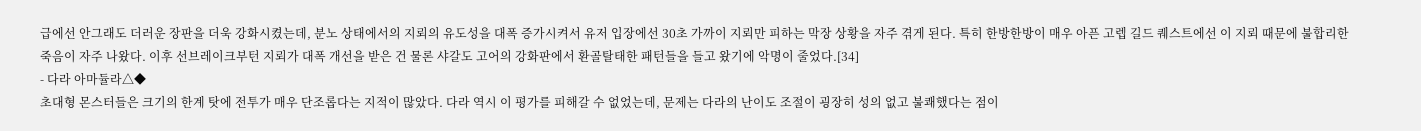급에선 안그래도 더러운 장판을 더욱 강화시켰는데, 분노 상태에서의 지뢰의 유도성을 대폭 증가시켜서 유저 입장에선 30초 가까이 지뢰만 피하는 막장 상황을 자주 겪게 된다. 특히 한방한방이 매우 아픈 고렙 길드 퀘스트에선 이 지뢰 때문에 불합리한 죽음이 자주 나왔다. 이후 선브레이크부턴 지뢰가 대폭 개선을 받은 건 물론 샤갈도 고어의 강화판에서 환골탈태한 패턴들을 들고 왔기에 악명이 줄었다.[34]
- 다라 아마듈라△◆
초대형 몬스터들은 크기의 한계 탓에 전투가 매우 단조롭다는 지적이 많았다. 다라 역시 이 평가를 피해갈 수 없었는데, 문제는 다라의 난이도 조절이 굉장히 성의 없고 불쾌했다는 점이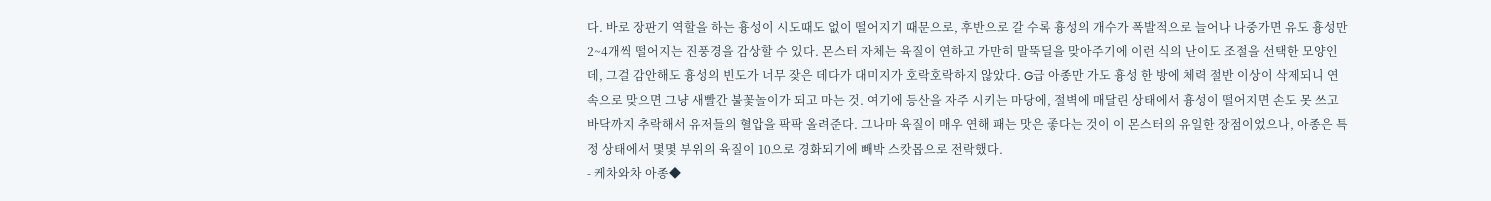다. 바로 장판기 역할을 하는 흉성이 시도때도 없이 떨어지기 때문으로, 후반으로 갈 수록 흉성의 개수가 폭발적으로 늘어나 나중가면 유도 흉성만 2~4개씩 떨어지는 진풍경을 감상할 수 있다. 몬스터 자체는 육질이 연하고 가만히 말뚝딜을 맞아주기에 이런 식의 난이도 조절을 선택한 모양인데, 그걸 감안해도 흉성의 빈도가 너무 잦은 데다가 대미지가 호락호락하지 않았다. G급 아종만 가도 흉성 한 방에 체력 절반 이상이 삭제되니 연속으로 맞으면 그냥 새빨간 불꽃놀이가 되고 마는 것. 여기에 등산을 자주 시키는 마당에, 절벽에 매달린 상태에서 흉성이 떨어지면 손도 못 쓰고 바닥까지 추락해서 유저들의 혈압을 팍팍 올려준다. 그나마 육질이 매우 연해 패는 맛은 좋다는 것이 이 몬스터의 유일한 장점이었으나, 아종은 특정 상태에서 몇몇 부위의 육질이 10으로 경화되기에 빼박 스캇몹으로 전락했다.
- 케차와차 아종◆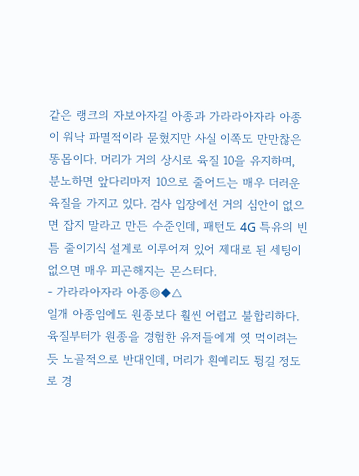같은 랭크의 자보아자길 아종과 가라라아자라 아종이 워낙 파멸적이라 묻혔지만 사실 이쪽도 만만찮은 똥몹이다. 머리가 거의 상시로 육질 10을 유지하며, 분노하면 앞다리마저 10으로 줄어드는 매우 더러운 육질을 가지고 있다. 검사 입장에선 거의 심안이 없으면 잡지 말라고 만든 수준인데, 패턴도 4G 특유의 빈틈 줄이기식 설계로 이루어져 있어 제대로 된 세팅이 없으면 매우 피곤해지는 몬스터다.
- 가라라아자라 아종◎◆△
일개 아종임에도 원종보다 훨씬 어렵고 불합리하다. 육질부터가 원종을 경험한 유저들에게 엿 먹이려는 듯 노골적으로 반대인데, 머리가 흰예리도 튕길 정도로 경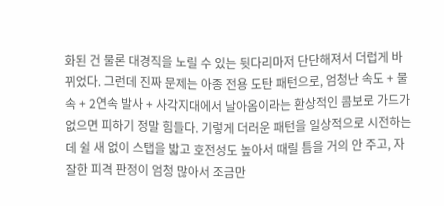화된 건 물론 대경직을 노릴 수 있는 뒷다리마저 단단해져서 더럽게 바뀌었다. 그런데 진짜 문제는 아종 전용 도탄 패턴으로, 엄청난 속도 + 물속 + 2연속 발사 + 사각지대에서 날아옴이라는 환상적인 콤보로 가드가 없으면 피하기 정말 힘들다. 기렇게 더러운 패턴을 일상적으로 시전하는데 쉴 새 없이 스탭을 밟고 호전성도 높아서 때릴 틈을 거의 안 주고, 자잘한 피격 판정이 엄청 많아서 조금만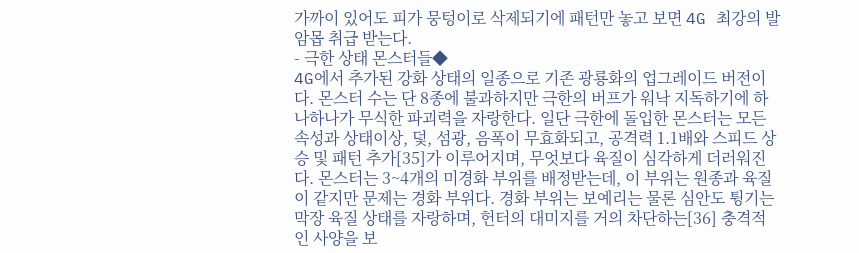가까이 있어도 피가 뭉텅이로 삭제되기에 패턴만 놓고 보면 4G 최강의 발암몹 취급 받는다.
- 극한 상태 몬스터들◆
4G에서 추가된 강화 상태의 일종으로 기존 광룡화의 업그레이드 버전이다. 몬스터 수는 단 8종에 불과하지만 극한의 버프가 워낙 지독하기에 하나하나가 무식한 파괴력을 자랑한다. 일단 극한에 돌입한 몬스터는 모든 속성과 상태이상, 덫, 섬광, 음폭이 무효화되고, 공격력 1.1배와 스피드 상승 및 패턴 추가[35]가 이루어지며, 무엇보다 육질이 심각하게 더러워진다. 몬스터는 3~4개의 미경화 부위를 배정받는데, 이 부위는 원종과 육질이 같지만 문제는 경화 부위다. 경화 부위는 보예리는 물론 심안도 튕기는 막장 육질 상태를 자랑하며, 헌터의 대미지를 거의 차단하는[36] 충격적인 사양을 보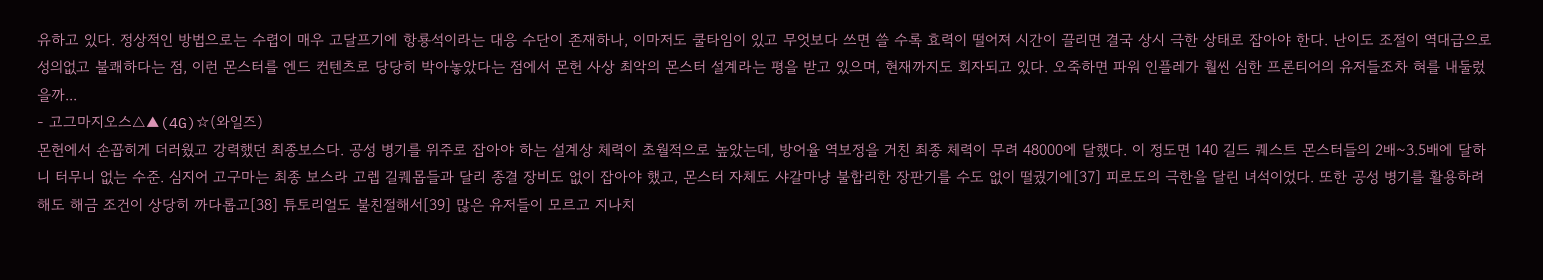유하고 있다. 정상적인 방법으로는 수렵이 매우 고달프기에 항룡석이라는 대응 수단이 존재하나, 이마저도 쿨타임이 있고 무엇보다 쓰면 쓸 수록 효력이 떨어져 시간이 끌리면 결국 상시 극한 상태로 잡아야 한다. 난이도 조절이 역대급으로 성의없고 불쾌하다는 점, 이런 몬스터를 엔드 컨텐츠로 당당히 박아놓았다는 점에서 몬헌 사상 최악의 몬스터 설계라는 평을 받고 있으며, 현재까지도 회자되고 있다. 오죽하면 파워 인플레가 훨씬 심한 프론티어의 유저들조차 혀를 내둘렀을까...
- 고그마지오스△▲(4G)☆(와일즈)
몬헌에서 손꼽히게 더러웠고 강력했던 최종보스다. 공성 병기를 위주로 잡아야 하는 설계상 체력이 초월적으로 높았는데, 방어율 역보정을 거친 최종 체력이 무려 48000에 달했다. 이 정도면 140 길드 퀘스트 몬스터들의 2배~3.5배에 달하니 터무니 없는 수준. 심지어 고구마는 최종 보스라 고렙 길퀘몹들과 달리 종결 장비도 없이 잡아야 했고, 몬스터 자체도 샤갈마냥 불합리한 장판기를 수도 없이 떨궜기에[37] 피로도의 극한을 달린 녀석이었다. 또한 공성 병기를 활용하려 해도 해금 조건이 상당히 까다롭고[38] 튜토리얼도 불친절해서[39] 많은 유저들이 모르고 지나치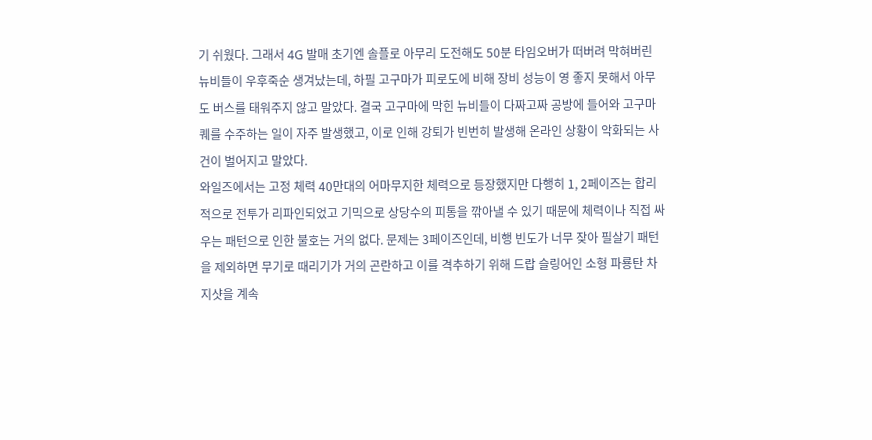기 쉬웠다. 그래서 4G 발매 초기엔 솔플로 아무리 도전해도 50분 타임오버가 떠버려 막혀버린 뉴비들이 우후죽순 생겨났는데, 하필 고구마가 피로도에 비해 장비 성능이 영 좋지 못해서 아무도 버스를 태워주지 않고 말았다. 결국 고구마에 막힌 뉴비들이 다짜고짜 공방에 들어와 고구마 퀘를 수주하는 일이 자주 발생했고, 이로 인해 강퇴가 빈번히 발생해 온라인 상황이 악화되는 사건이 벌어지고 말았다.
와일즈에서는 고정 체력 40만대의 어마무지한 체력으로 등장했지만 다행히 1, 2페이즈는 합리적으로 전투가 리파인되었고 기믹으로 상당수의 피통을 깎아낼 수 있기 때문에 체력이나 직접 싸우는 패턴으로 인한 불호는 거의 없다. 문제는 3페이즈인데, 비행 빈도가 너무 잦아 필살기 패턴을 제외하면 무기로 때리기가 거의 곤란하고 이를 격추하기 위해 드랍 슬링어인 소형 파룡탄 차지샷을 계속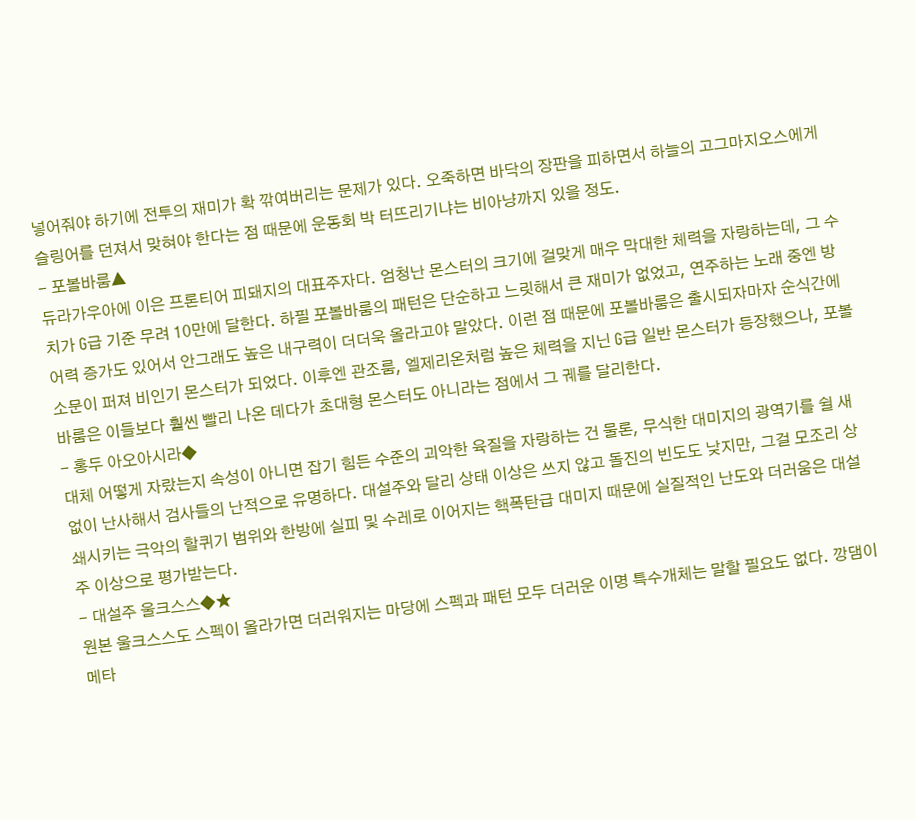넣어줘야 하기에 전투의 재미가 확 깎여버리는 문제가 있다. 오죽하면 바닥의 장판을 피하면서 하늘의 고그마지오스에게 슬링어를 던져서 맞혀야 한다는 점 때문에 운동회 박 터뜨리기냐는 비아냥까지 있을 정도.
- 포볼바룸▲
듀라가우아에 이은 프론티어 피돼지의 대표주자다. 엄청난 몬스터의 크기에 걸맞게 매우 막대한 체력을 자랑하는데, 그 수치가 G급 기준 무려 10만에 달한다. 하필 포볼바룸의 패턴은 단순하고 느릿해서 큰 재미가 없었고, 연주하는 노래 중엔 방어력 증가도 있어서 안그래도 높은 내구력이 더더욱 올라고야 말았다. 이런 점 때문에 포볼바룸은 출시되자마자 순식간에 소문이 퍼져 비인기 몬스터가 되었다. 이후엔 관조룸, 엘제리온처럼 높은 체력을 지닌 G급 일반 몬스터가 등장했으나, 포볼바룸은 이들보다 훨씬 빨리 나온 데다가 초대형 몬스터도 아니라는 점에서 그 궤를 달리한다.
- 홍두 아오아시라◆
대체 어떻게 자랐는지 속성이 아니면 잡기 힘든 수준의 괴악한 육질을 자랑하는 건 물론, 무식한 대미지의 광역기를 쉴 새 없이 난사해서 검사들의 난적으로 유명하다. 대설주와 달리 상태 이상은 쓰지 않고 돌진의 빈도도 낮지만, 그걸 모조리 상쇄시키는 극악의 할퀴기 범위와 한방에 실피 및 수레로 이어지는 핵폭탄급 대미지 때문에 실질적인 난도와 더러움은 대설주 이상으로 평가받는다.
- 대설주 울크스스◆★
원본 울크스스도 스펙이 올라가면 더러워지는 마당에 스펙과 패턴 모두 더러운 이명 특수개체는 말할 필요도 없다. 깡댐이 메타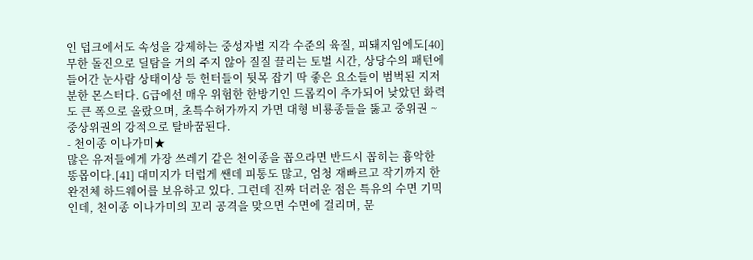인 덥크에서도 속성을 강제하는 중성자별 지각 수준의 육질, 피돼지임에도[40] 무한 돌진으로 딜탐을 거의 주지 않아 질질 끌리는 토벌 시간, 상당수의 패턴에 들어간 눈사람 상태이상 등 헌터들이 뒷목 잡기 딱 좋은 요소들이 범벅된 지저분한 몬스터다. G급에선 매우 위험한 한방기인 드롭킥이 추가되어 낮았던 화력도 큰 폭으로 올랐으며, 초특수허가까지 가면 대형 비룡종들을 뚫고 중위권 ~ 중상위권의 강적으로 탈바꿈된다.
- 천이종 이나가미★
많은 유저들에게 가장 쓰레기 같은 천이종을 꼽으라면 반드시 꼽히는 흉악한 똥몹이다.[41] 대미지가 더럽게 쌘데 피통도 많고, 엄청 재빠르고 작기까지 한 완전체 하드웨어를 보유하고 있다. 그런데 진짜 더러운 점은 특유의 수면 기믹인데, 천이종 이나가미의 꼬리 공격을 맞으면 수면에 걸리며, 문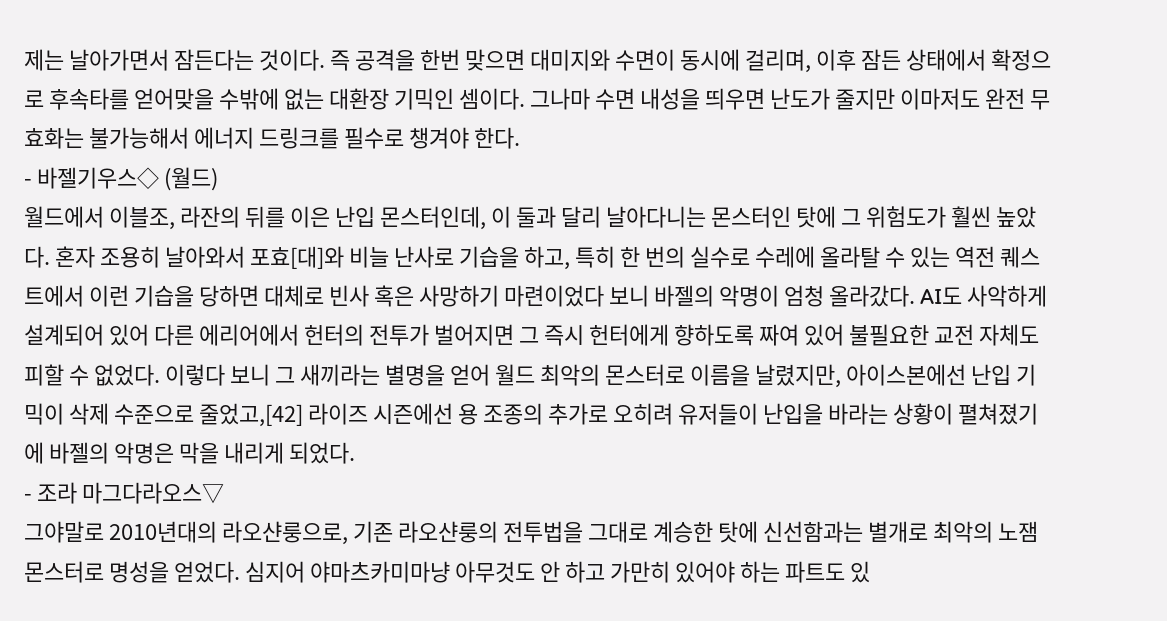제는 날아가면서 잠든다는 것이다. 즉 공격을 한번 맞으면 대미지와 수면이 동시에 걸리며, 이후 잠든 상태에서 확정으로 후속타를 얻어맞을 수밖에 없는 대환장 기믹인 셈이다. 그나마 수면 내성을 띄우면 난도가 줄지만 이마저도 완전 무효화는 불가능해서 에너지 드링크를 필수로 챙겨야 한다.
- 바젤기우스◇ (월드)
월드에서 이블조, 라잔의 뒤를 이은 난입 몬스터인데, 이 둘과 달리 날아다니는 몬스터인 탓에 그 위험도가 훨씬 높았다. 혼자 조용히 날아와서 포효[대]와 비늘 난사로 기습을 하고, 특히 한 번의 실수로 수레에 올라탈 수 있는 역전 퀘스트에서 이런 기습을 당하면 대체로 빈사 혹은 사망하기 마련이었다 보니 바젤의 악명이 엄청 올라갔다. AI도 사악하게 설계되어 있어 다른 에리어에서 헌터의 전투가 벌어지면 그 즉시 헌터에게 향하도록 짜여 있어 불필요한 교전 자체도 피할 수 없었다. 이렇다 보니 그 새끼라는 별명을 얻어 월드 최악의 몬스터로 이름을 날렸지만, 아이스본에선 난입 기믹이 삭제 수준으로 줄었고,[42] 라이즈 시즌에선 용 조종의 추가로 오히려 유저들이 난입을 바라는 상황이 펼쳐졌기에 바젤의 악명은 막을 내리게 되었다.
- 조라 마그다라오스▽
그야말로 2010년대의 라오샨룽으로, 기존 라오샨룽의 전투법을 그대로 계승한 탓에 신선함과는 별개로 최악의 노잼 몬스터로 명성을 얻었다. 심지어 야마츠카미마냥 아무것도 안 하고 가만히 있어야 하는 파트도 있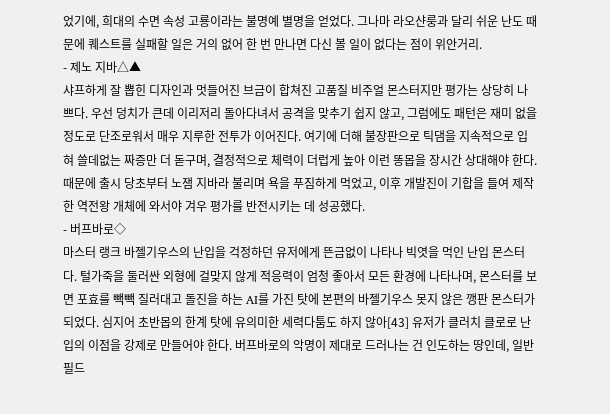었기에, 희대의 수면 속성 고룡이라는 불명예 별명을 얻었다. 그나마 라오샨룽과 달리 쉬운 난도 때문에 퀘스트를 실패할 일은 거의 없어 한 번 만나면 다신 볼 일이 없다는 점이 위안거리.
- 제노 지바△▲
샤프하게 잘 뽑힌 디자인과 멋들어진 브금이 합쳐진 고품질 비주얼 몬스터지만 평가는 상당히 나쁘다. 우선 덩치가 큰데 이리저리 돌아다녀서 공격을 맞추기 쉽지 않고, 그럼에도 패턴은 재미 없을 정도로 단조로워서 매우 지루한 전투가 이어진다. 여기에 더해 불장판으로 틱댐을 지속적으로 입혀 쓸데없는 짜증만 더 돋구며, 결정적으로 체력이 더럽게 높아 이런 똥몹을 장시간 상대해야 한다. 때문에 출시 당초부터 노잼 지바라 불리며 욕을 푸짐하게 먹었고, 이후 개발진이 기합을 들여 제작한 역전왕 개체에 와서야 겨우 평가를 반전시키는 데 성공했다.
- 버프바로◇
마스터 랭크 바젤기우스의 난입을 걱정하던 유저에게 뜬금없이 나타나 빅엿을 먹인 난입 몬스터다. 털가죽을 둘러싼 외형에 걸맞지 않게 적응력이 엄청 좋아서 모든 환경에 나타나며, 몬스터를 보면 포효를 빽빽 질러대고 돌진을 하는 AI를 가진 탓에 본편의 바젤기우스 못지 않은 깽판 몬스터가 되었다. 심지어 초반몹의 한계 탓에 유의미한 세력다툼도 하지 않아[43] 유저가 클러치 클로로 난입의 이점을 강제로 만들어야 한다. 버프바로의 악명이 제대로 드러나는 건 인도하는 땅인데, 일반 필드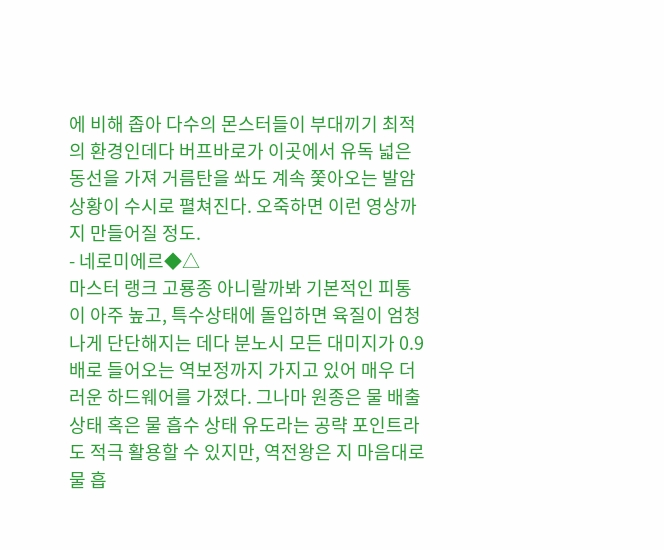에 비해 좁아 다수의 몬스터들이 부대끼기 최적의 환경인데다 버프바로가 이곳에서 유독 넓은 동선을 가져 거름탄을 쏴도 계속 쫓아오는 발암 상황이 수시로 펼쳐진다. 오죽하면 이런 영상까지 만들어질 정도.
- 네로미에르◆△
마스터 랭크 고룡종 아니랄까봐 기본적인 피통이 아주 높고, 특수상태에 돌입하면 육질이 엄청나게 단단해지는 데다 분노시 모든 대미지가 0.9배로 들어오는 역보정까지 가지고 있어 매우 더러운 하드웨어를 가졌다. 그나마 원종은 물 배출 상태 혹은 물 흡수 상태 유도라는 공략 포인트라도 적극 활용할 수 있지만, 역전왕은 지 마음대로 물 흡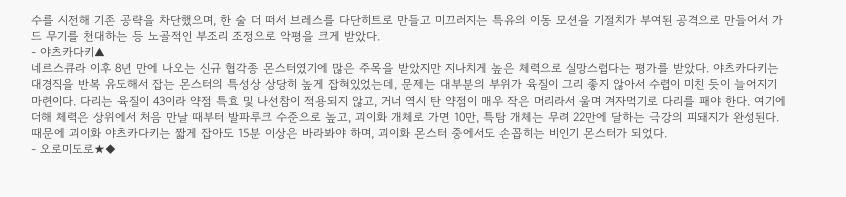수를 시전해 기존 공략을 차단했으며, 한 술 더 떠서 브레스를 다단히트로 만들고 미끄러지는 특유의 이동 모션을 기절치가 부여된 공격으로 만들어서 가드 무기를 천대하는 등 노골적인 부조리 조정으로 악평을 크게 받았다.
- 야츠카다키▲
네르스큐라 이후 8년 만에 나오는 신규 협각종 몬스터였기에 많은 주목을 받았지만 지나치게 높은 체력으로 실망스럽다는 평가를 받았다. 야츠카다키는 대경직을 반복 유도해서 잡는 몬스터의 특성상 상당히 높게 잡혀있었는데, 문제는 대부분의 부위가 육질이 그리 좋지 않아서 수렵이 미친 듯이 늘어지기 마련이다. 다리는 육질이 43이라 약점 특효 및 나선참이 적용되지 않고, 거너 역시 탄 약점이 매우 작은 머리라서 울며 겨자먹기로 다리를 패야 한다. 여기에 더해 체력은 상위에서 처음 만날 때부터 발파루크 수준으로 높고, 괴이화 개체로 가면 10만, 특탐 개체는 무려 22만에 달하는 극강의 피돼지가 완성된다. 때문에 괴이화 야츠카다키는 짧게 잡아도 15분 이상은 바라봐야 하며, 괴이화 몬스터 중에서도 손꼽히는 비인기 몬스터가 되었다.
- 오로미도로★◆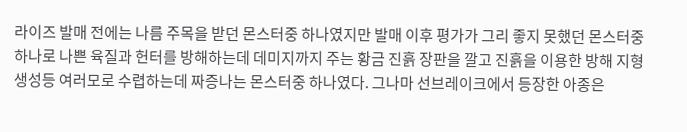라이즈 발매 전에는 나름 주목을 받던 몬스터중 하나였지만 발매 이후 평가가 그리 좋지 못했던 몬스터중 하나로 나쁜 육질과 헌터를 방해하는데 데미지까지 주는 황금 진흙 장판을 깔고 진흙을 이용한 방해 지형 생성등 여러모로 수렵하는데 짜증나는 몬스터중 하나였다. 그나마 선브레이크에서 등장한 아종은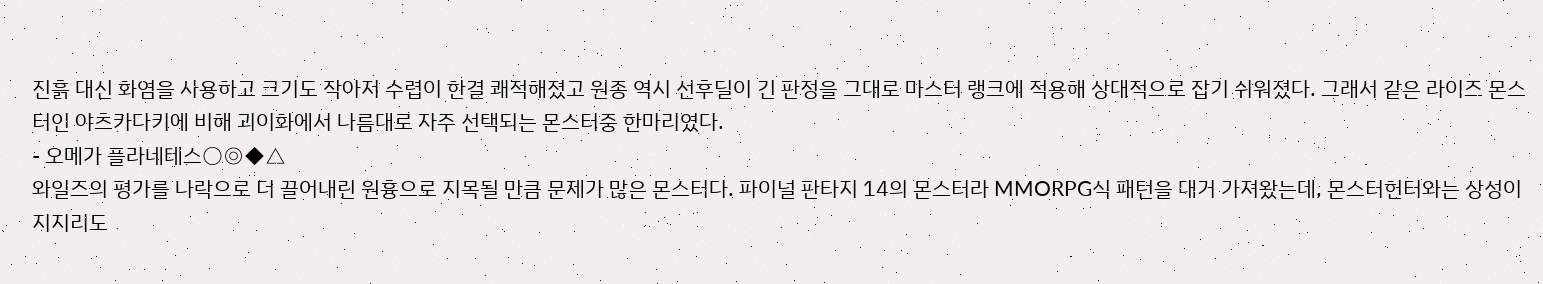진흙 대신 화염을 사용하고 크기도 작아저 수렵이 한결 쾌적해졌고 원종 역시 선후딜이 긴 판정을 그대로 마스터 랭크에 적용해 상대적으로 잡기 쉬워졌다. 그래서 같은 라이즈 몬스터인 야츠카다키에 비해 괴이화에서 나름대로 자주 선택되는 몬스터중 한마리였다.
- 오메가 플라네테스○◎◆△
와일즈의 평가를 나락으로 더 끌어내린 원흉으로 지목될 만큼 문제가 많은 몬스터다. 파이널 판타지 14의 몬스터라 MMORPG식 패턴을 대거 가져왔는데, 몬스터헌터와는 상성이 지지리도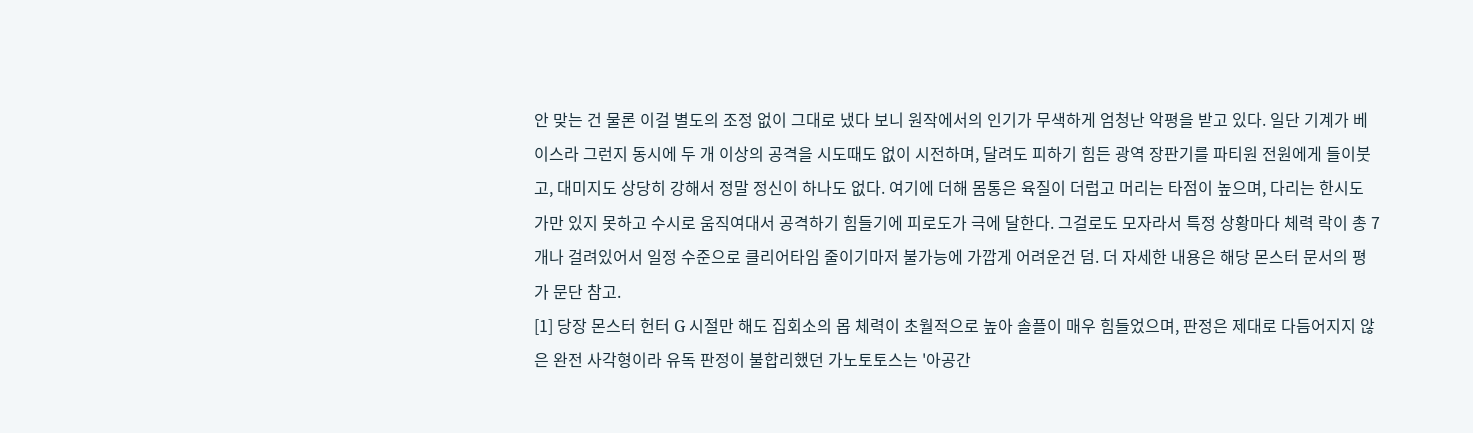안 맞는 건 물론 이걸 별도의 조정 없이 그대로 냈다 보니 원작에서의 인기가 무색하게 엄청난 악평을 받고 있다. 일단 기계가 베이스라 그런지 동시에 두 개 이상의 공격을 시도때도 없이 시전하며, 달려도 피하기 힘든 광역 장판기를 파티원 전원에게 들이붓고, 대미지도 상당히 강해서 정말 정신이 하나도 없다. 여기에 더해 몸통은 육질이 더럽고 머리는 타점이 높으며, 다리는 한시도 가만 있지 못하고 수시로 움직여대서 공격하기 힘들기에 피로도가 극에 달한다. 그걸로도 모자라서 특정 상황마다 체력 락이 총 7개나 걸려있어서 일정 수준으로 클리어타임 줄이기마저 불가능에 가깝게 어려운건 덤. 더 자세한 내용은 해당 몬스터 문서의 평가 문단 참고.
[1] 당장 몬스터 헌터 G 시절만 해도 집회소의 몹 체력이 초월적으로 높아 솔플이 매우 힘들었으며, 판정은 제대로 다듬어지지 않은 완전 사각형이라 유독 판정이 불합리했던 가노토토스는 '아공간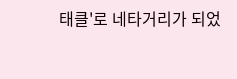태클'로 네타거리가 되었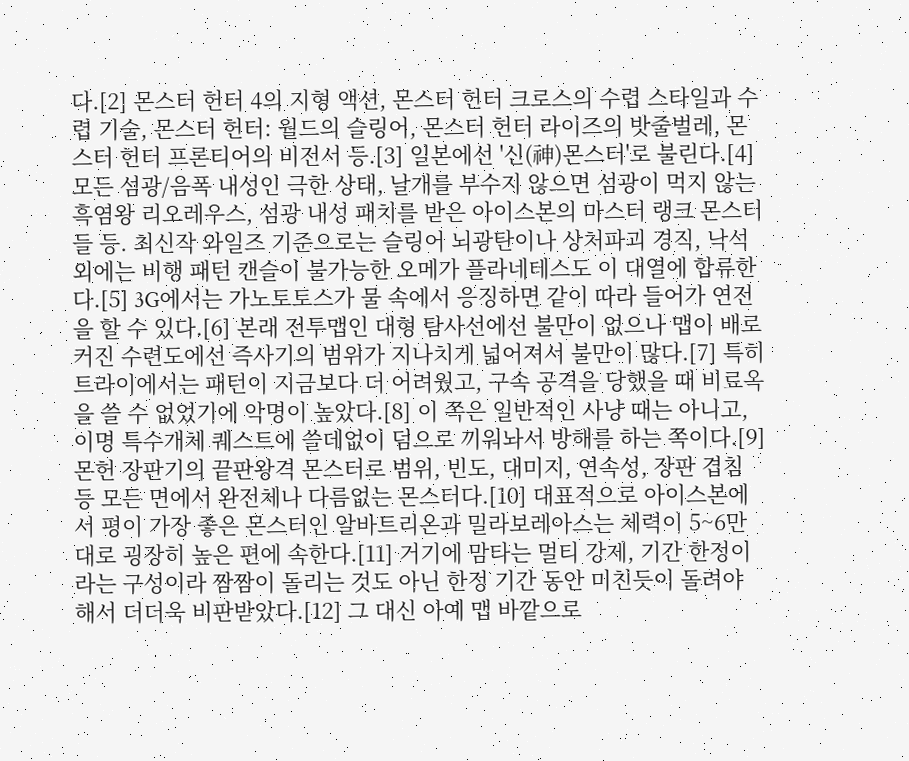다.[2] 몬스터 헌터 4의 지형 액션, 몬스터 헌터 크로스의 수렵 스타일과 수렵 기술, 몬스터 헌터: 월드의 슬링어, 몬스터 헌터 라이즈의 밧줄벌레, 몬스터 헌터 프론티어의 비전서 등.[3] 일본에선 '신(神)몬스터'로 불린다.[4] 모든 섬광/음폭 내성인 극한 상태, 날개를 부수지 않으면 섬광이 먹지 않는 흑염왕 리오레우스, 섬광 내성 패치를 받은 아이스본의 마스터 랭크 몬스터들 등. 최신작 와일즈 기준으로는 슬링어 뇌광탄이나 상처파괴 경직, 낙석 외에는 비행 패턴 캔슬이 불가능한 오메가 플라네테스도 이 대열에 합류한다.[5] 3G에서는 가노토토스가 물 속에서 응징하면 같이 따라 들어가 연전을 할 수 있다.[6] 본래 전투맵인 대형 탐사선에선 불만이 없으나 맵이 배로 커진 수련도에선 즉사기의 범위가 지나치게 넓어져서 불만이 많다.[7] 특히 트라이에서는 패턴이 지금보다 더 어려웠고, 구속 공격을 당했을 때 비료옥을 쓸 수 없었기에 악명이 높았다.[8] 이 쪽은 일반적인 사냥 때는 아니고, 이명 특수개체 퀘스트에 쓸데없이 덤으로 끼워놔서 방해를 하는 쪽이다.[9] 몬헌 장판기의 끝판왕격 몬스터로 범위, 빈도, 대미지, 연속성, 장판 겹침 등 모든 면에서 완전체나 다름없는 몬스터다.[10] 대표적으로 아이스본에서 평이 가장 좋은 몬스터인 알바트리온과 밀라보레아스는 체력이 5~6만대로 굉장히 높은 편에 속한다.[11] 거기에 맘타는 멀티 강제, 기간 한정이라는 구성이라 짬짬이 돌리는 것도 아닌 한정 기간 동안 미친듯이 돌려야 해서 더더욱 비판받았다.[12] 그 대신 아예 맵 바깥으로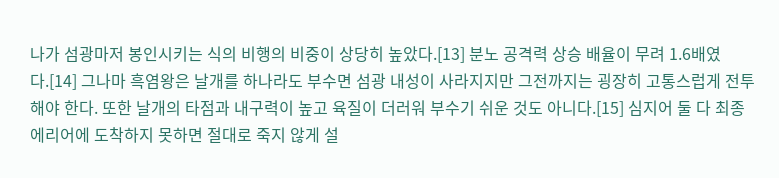나가 섬광마저 봉인시키는 식의 비행의 비중이 상당히 높았다.[13] 분노 공격력 상승 배율이 무려 1.6배였다.[14] 그나마 흑염왕은 날개를 하나라도 부수면 섬광 내성이 사라지지만 그전까지는 굉장히 고통스럽게 전투해야 한다. 또한 날개의 타점과 내구력이 높고 육질이 더러워 부수기 쉬운 것도 아니다.[15] 심지어 둘 다 최종 에리어에 도착하지 못하면 절대로 죽지 않게 설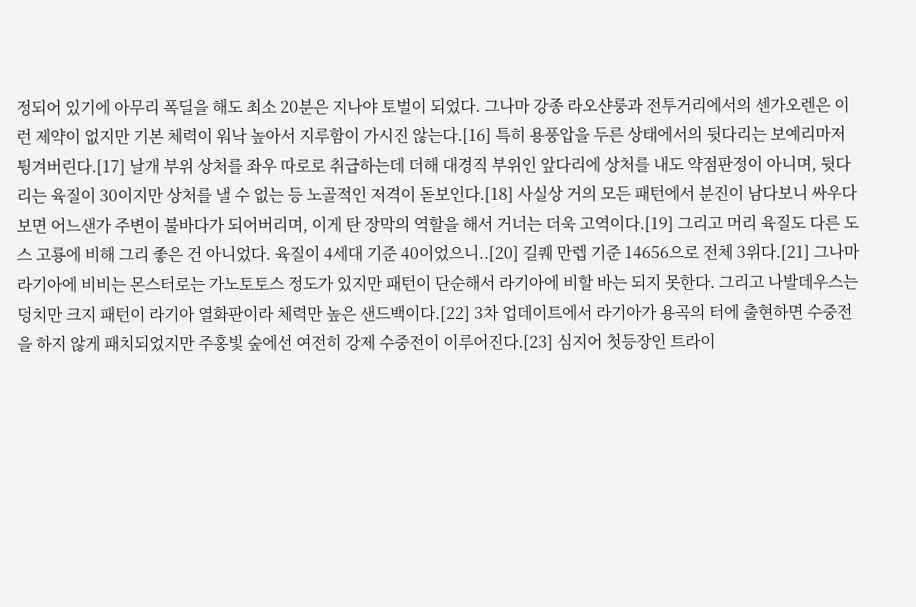정되어 있기에 아무리 폭딜을 해도 최소 20분은 지나야 토벌이 되었다. 그나마 강종 라오샨룽과 전투거리에서의 센가오렌은 이런 제약이 없지만 기본 체력이 워낙 높아서 지루함이 가시진 않는다.[16] 특히 용풍압을 두른 상태에서의 뒷다리는 보예리마저 튕겨버린다.[17] 날개 부위 상처를 좌우 따로로 취급하는데 더해 대경직 부위인 앞다리에 상처를 내도 약점판정이 아니며, 뒷다리는 육질이 30이지만 상처를 낼 수 없는 등 노골적인 저격이 돋보인다.[18] 사실상 거의 모든 패턴에서 분진이 남다보니 싸우다 보면 어느샌가 주변이 불바다가 되어버리며, 이게 탄 장막의 역할을 해서 거너는 더욱 고역이다.[19] 그리고 머리 육질도 다른 도스 고룡에 비해 그리 좋은 건 아니었다. 육질이 4세대 기준 40이었으니..[20] 길퀘 만렙 기준 14656으로 전체 3위다.[21] 그나마 라기아에 비비는 몬스터로는 가노토토스 정도가 있지만 패턴이 단순해서 라기아에 비할 바는 되지 못한다. 그리고 나발데우스는 덩치만 크지 패턴이 라기아 열화판이라 체력만 높은 샌드백이다.[22] 3차 업데이트에서 라기아가 용곡의 터에 출현하면 수중전을 하지 않게 패치되었지만 주홍빛 숲에선 여전히 강제 수중전이 이루어진다.[23] 심지어 첫등장인 트라이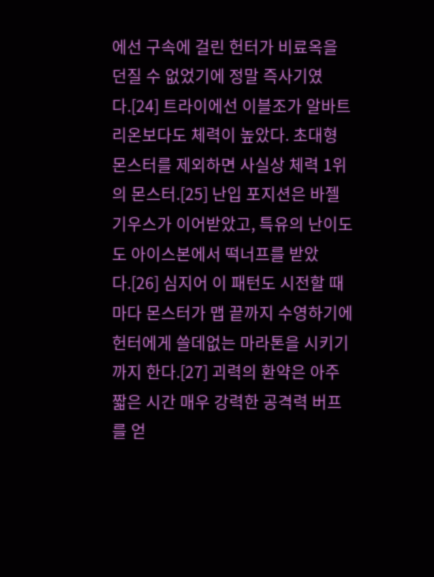에선 구속에 걸린 헌터가 비료옥을 던질 수 없었기에 정말 즉사기였다.[24] 트라이에선 이블조가 알바트리온보다도 체력이 높았다. 초대형 몬스터를 제외하면 사실상 체력 1위의 몬스터.[25] 난입 포지션은 바젤기우스가 이어받았고, 특유의 난이도도 아이스본에서 떡너프를 받았다.[26] 심지어 이 패턴도 시전할 때마다 몬스터가 맵 끝까지 수영하기에 헌터에게 쓸데없는 마라톤을 시키기까지 한다.[27] 괴력의 환약은 아주 짧은 시간 매우 강력한 공격력 버프를 얻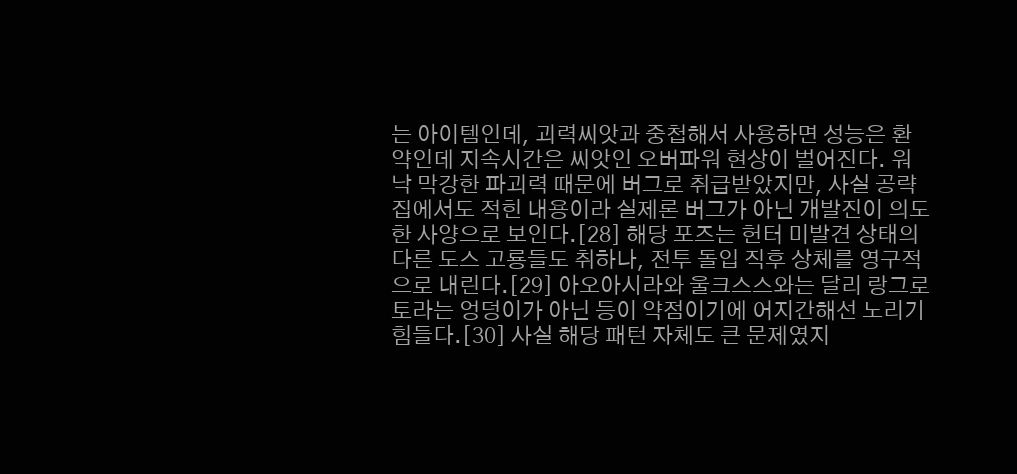는 아이템인데, 괴력씨앗과 중첩해서 사용하면 성능은 환약인데 지속시간은 씨앗인 오버파워 현상이 벌어진다. 워낙 막강한 파괴력 때문에 버그로 취급받았지만, 사실 공략집에서도 적힌 내용이라 실제론 버그가 아닌 개발진이 의도한 사양으로 보인다.[28] 해당 포즈는 헌터 미발견 상태의 다른 도스 고룡들도 취하나, 전투 돌입 직후 상체를 영구적으로 내린다.[29] 아오아시라와 울크스스와는 달리 랑그로토라는 엉덩이가 아닌 등이 약점이기에 어지간해선 노리기 힘들다.[30] 사실 해당 패턴 자체도 큰 문제였지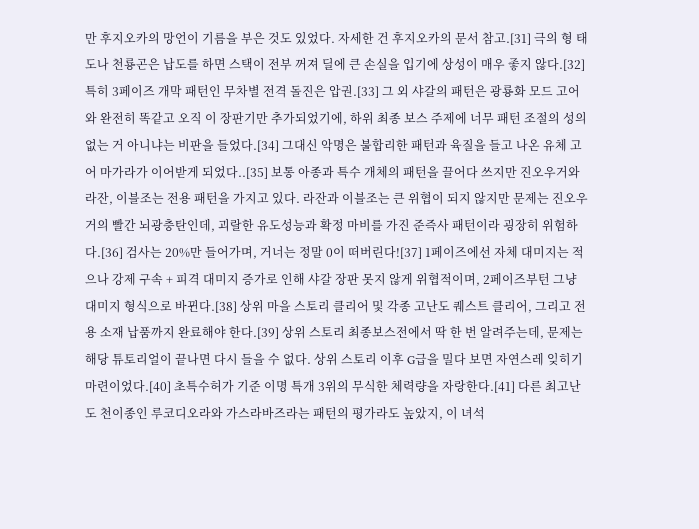만 후지오카의 망언이 기름을 부은 것도 있었다. 자세한 건 후지오카의 문서 참고.[31] 극의 형 태도나 천룡곤은 납도를 하면 스택이 전부 꺼져 딜에 큰 손실을 입기에 상성이 매우 좋지 않다.[32] 특히 3페이즈 개막 패턴인 무차별 전격 돌진은 압권.[33] 그 외 샤갈의 패턴은 광룡화 모드 고어와 완전히 똑같고 오직 이 장판기만 추가되었기에, 하위 최종 보스 주제에 너무 패턴 조절의 성의없는 거 아니냐는 비판을 들었다.[34] 그대신 악명은 불합리한 패턴과 육질을 들고 나온 유체 고어 마가라가 이어받게 되었다..[35] 보통 아종과 특수 개체의 패턴을 끌어다 쓰지만 진오우거와 라잔, 이블조는 전용 패턴을 가지고 있다. 라잔과 이블조는 큰 위협이 되지 않지만 문제는 진오우거의 빨간 뇌광충탄인데, 괴랄한 유도성능과 확정 마비를 가진 준즉사 패턴이라 굉장히 위험하다.[36] 검사는 20%만 들어가며, 거너는 정말 0이 떠버린다![37] 1페이즈에선 자체 대미지는 적으나 강제 구속 + 피격 대미지 증가로 인해 샤갈 장판 못지 않게 위협적이며, 2페이즈부턴 그냥 대미지 형식으로 바뀐다.[38] 상위 마을 스토리 클리어 및 각종 고난도 퀘스트 클리어, 그리고 전용 소재 납품까지 완료해야 한다.[39] 상위 스토리 최종보스전에서 딱 한 번 알려주는데, 문제는 해당 튜토리얼이 끝나면 다시 들을 수 없다. 상위 스토리 이후 G급을 밀다 보면 자연스레 잊히기 마련이었다.[40] 초특수허가 기준 이명 특개 3위의 무식한 체력량을 자랑한다.[41] 다른 최고난도 천이종인 루코디오라와 가스라바즈라는 패턴의 평가라도 높았지, 이 녀석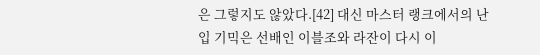은 그렇지도 않았다.[42] 대신 마스터 랭크에서의 난입 기믹은 선배인 이블조와 라잔이 다시 이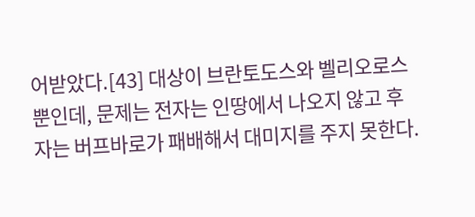어받았다.[43] 대상이 브란토도스와 벨리오로스 뿐인데, 문제는 전자는 인땅에서 나오지 않고 후자는 버프바로가 패배해서 대미지를 주지 못한다.